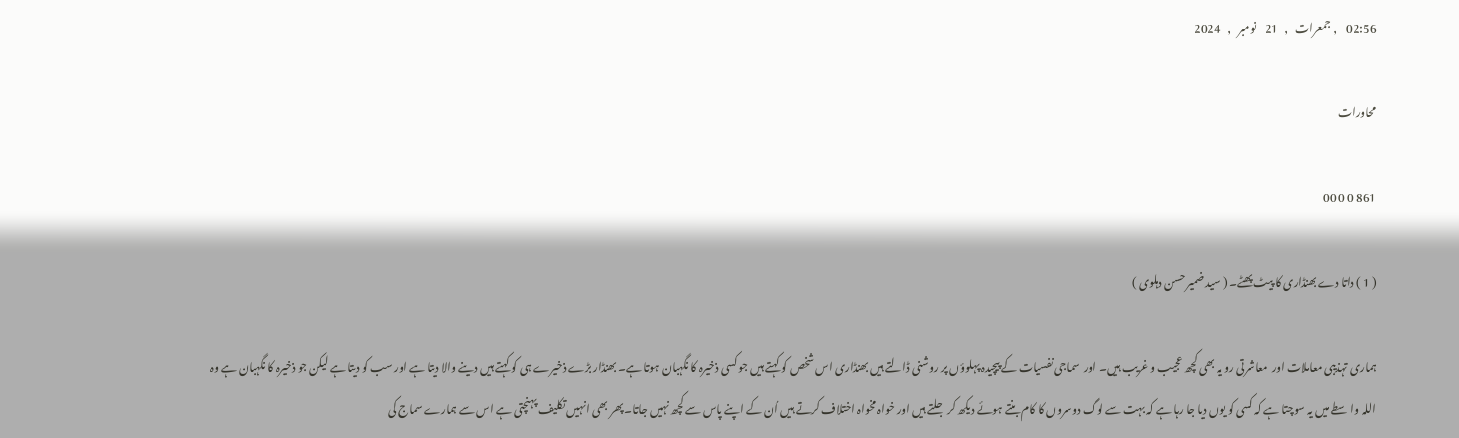02:56    , جمعرات   ,   21    نومبر   ,   2024

محاورات

861 0 0 00

( 1 ) داتا دے بھنڈاری کا پیٹ پھٹے۔ ( سید ضمیر حسن دہلوی )

ہماری تہذیبی معاملات اور  معاشرتی رو یہ بھی کچھ عجیب و غریب ہیں۔ اور  سماجی نفسیات کے پیچیدہ پہلوؤں پر روشنی ڈالتے ہیں بھنڈاری اس شخص کو کہتے ہیں جو کسی ذخیرہ کا نگہبان ہوتا ہے۔ بھنڈار بڑے ذخیرے ہی کو کہتے ہیں دینے والا دیتا ہے اور سب کو دیتا ہے لیکن جو ذخیرہ کا نگہبان ہے وہ اللہ واسطے میں یہ سوچتا ہے کہ کسی کو یوں دیا جا رہا ہے کہ بہت سے لوگ دوسروں کا کام بنتے ہوئے دیکھ کر جلتے ہیں اور خواہ مخواہ اختلاف کرتے ہیں اُن کے اپنے پاس سے کچھ نہیں جاتا۔ پھر بھی انہیں تکلیف پہنچتی ہے اس سے ہمارے سماج کی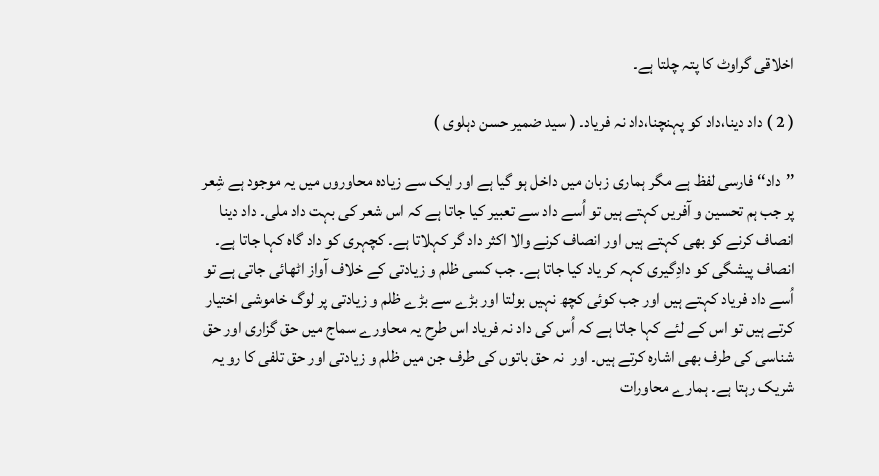اخلاقی گراوٹ کا پتہ چلتا ہے۔

( 2 ) داد دینا،داد کو پہنچنا،داد نہ فریاد۔ ( سید ضمیر حسن دہلوی )

’’داد‘‘ فارسی لفظ ہے مگر ہماری زبان میں داخل ہو گیا ہے اور ایک سے زیادہ محاوروں میں یہ موجود ہے شِعر  پر جب ہم تحسین و آفریں کہتے ہیں تو اُسے داد سے تعبیر کیا جاتا ہے کہ اس شعر کی بہت داد ملی۔ داد دینا انصاف کرنے کو بھی کہتے ہیں اور انصاف کرنے والا اکثر داد گر کہلاتا ہے۔ کچہری کو داد گاہ کہا جاتا ہے۔ انصاف پیشگی کو دادِگیری کہہ کر یاد کیا جاتا ہے۔ جب کسی ظلم و زیادتی کے خلاف آواز اٹھائی جاتی ہے تو اُسے داد فریاد کہتے ہیں اور جب کوئی کچھ نہیں بولتا اور بڑے سے بڑے ظلم و زیادتی پر لوگ خاموشی اختیار کرتے ہیں تو اس کے لئے کہا جاتا ہے کہ اُس کی داد نہ فریاد اس طرح یہ محاورے سماج میں حق گزاری اور حق شناسی کی طرف بھی اشارہ کرتے ہیں۔ اور  نہ حق باتوں کی طرف جن میں ظلم و زیادتی اور حق تلفی کا رو یہ شریک رہتا ہے۔ ہمارے محاورات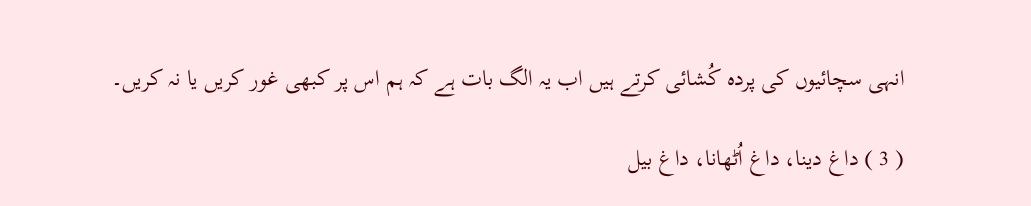انہی سچائیوں کی پردہ کُشائی کرتے ہیں اب یہ الگ بات ہے کہ ہم اس پر کبھی غور کریں یا نہ کریں۔

( 3 ) داغ دینا، داغ اُٹھانا، داغ بیل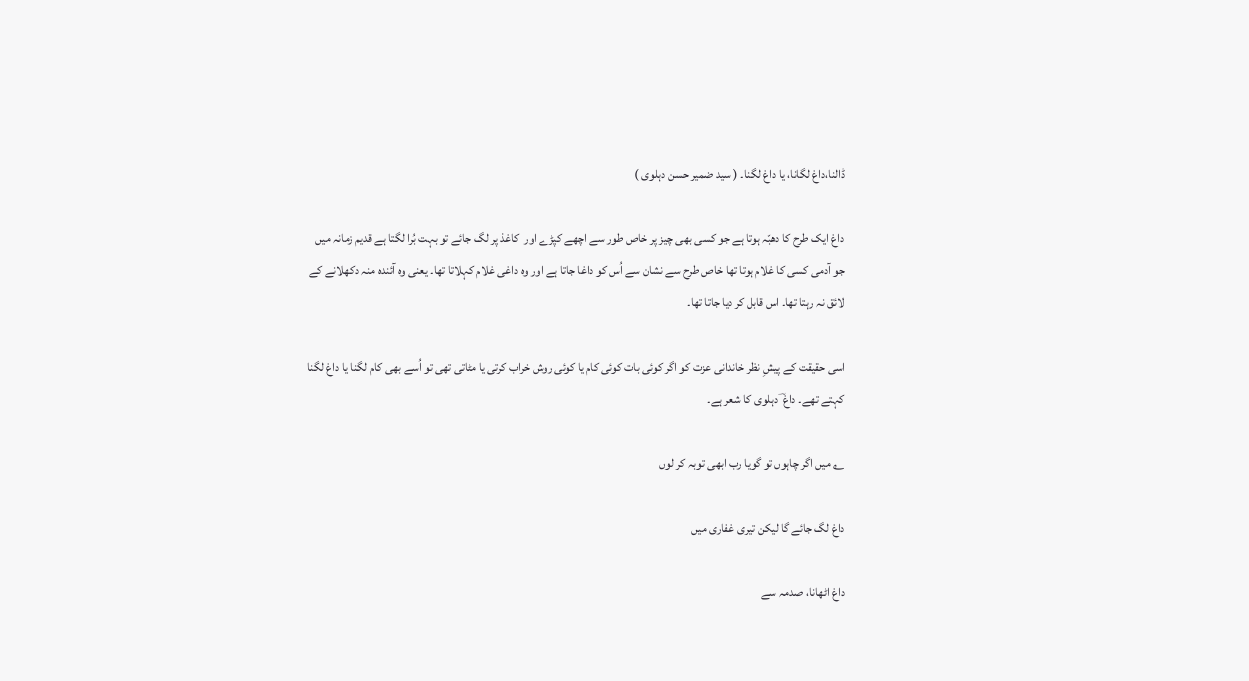ڈالنا،داغ لگانا، یا داغ لگنا۔ ( سید ضمیر حسن دہلوی )

داغ ایک طرح کا دھبّہ ہوتا ہے جو کسی بھی چیز پر خاص طور سے اچھے کپڑے اور  کاغذ پر لگ جائے تو بہت بُرا لگتا ہے قدیم زمانہ میں جو آدمی کسی کا غلام ہوتا تھا خاص طرح سے نشان سے اُس کو داغا جاتا ہے اور وہ داغی غلام کہلاتا تھا۔ یعنی وہ آئندہ منہ دکھلانے کے لائق نہ رہتا تھا۔ اس قابل کر دیا جاتا تھا۔

اسی حقیقت کے پیشِ نظر خاندانی عزت کو اگر کوئی بات کوئی کام یا کوئی روش خراب کرتی یا مٹاتی تھی تو اُسے بھی کام لگنا یا داغ لگنا کہتے تھے۔ داغ ؔ دہلوی کا شعر ہے۔

؂ میں اگر چاہوں تو گویا رب ابھی توبہ کر لوں

داغ لگ جائے گا لیکن تیری غفاری میں

داغ اٹھانا، صدمہ سے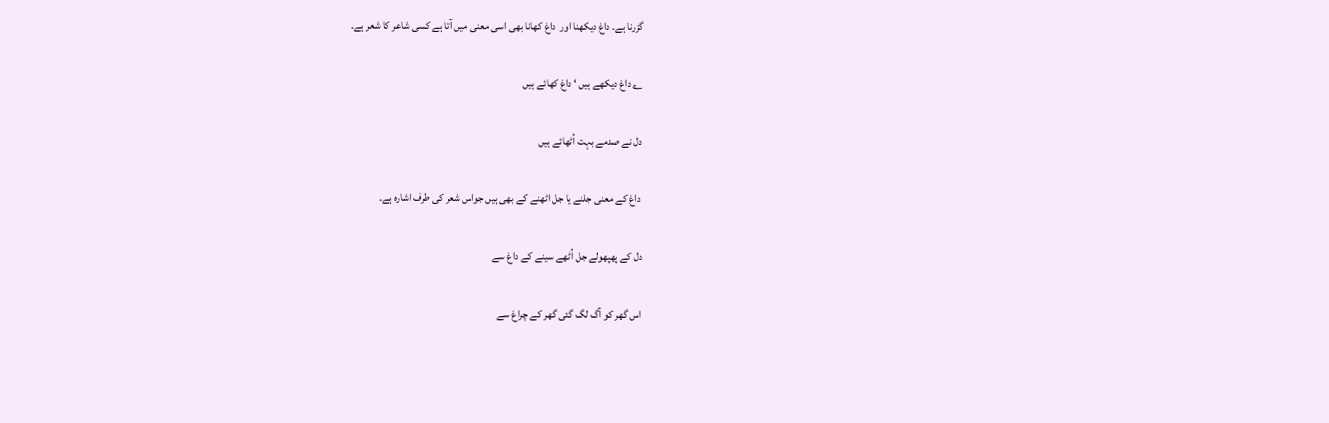گزرنا ہے۔ داغ دیکھنا اور  داغ کھانا بھی اسی معنی میں آتا ہے کسی شاعر کا شعر ہے۔

؂ داغ دیکھے ہیں ‘ داغ کھائے ہیں

دل نے صدمے بہت اُٹھائے ہیں

 داغ کے معنی جلنے یا جل اٹھنے کے بھی ہیں جواس شعر کی طرف اشارہ ہے۔

دل کے پھپھولے جل اُٹھے سینے کے داغ سے

اس گھر کو آگ لگ گئی گھر کے چراغ سے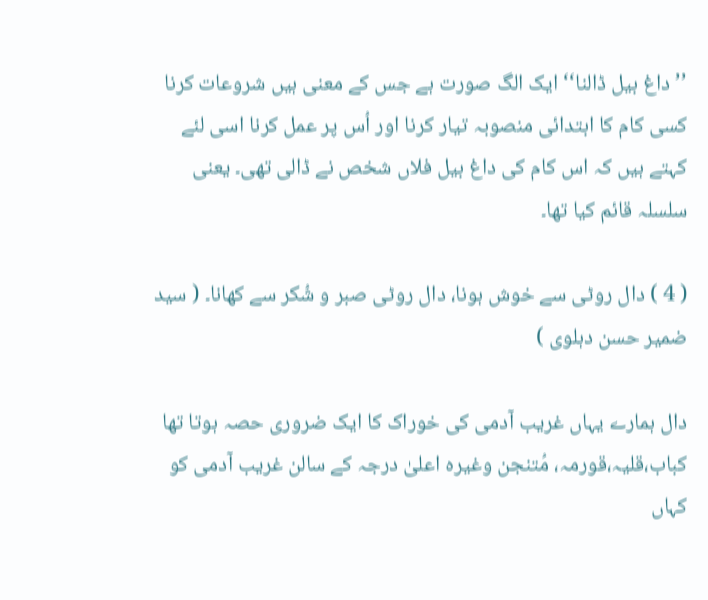’’داغ بیل ڈالنا‘‘ ایک الگ صورت ہے جس کے معنی ہیں شروعات کرنا کسی کام کا ابتدائی منصوبہ تیار کرنا اور اُس پر عمل کرنا اسی لئے کہتے ہیں کہ اس کام کی داغ بیل فلاں شخص نے ڈالی تھی۔ یعنی سلسلہ قائم کیا تھا۔

( 4 ) دال روٹی سے خوش ہونا، دال روٹی صبر و شُکر سے کھانا۔ ( سید ضمیر حسن دہلوی )

دال ہمارے یہاں غریب آدمی کی خوراک کا ایک ضروری حصہ ہوتا تھا کباب،قلیہ،قورمہ، مُتنجن وغیرہ اعلیٰ درجہ کے سالن غریب آدمی کو کہاں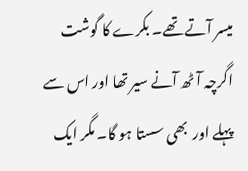میسر آتے تھے۔ بکرے کا گوشت اگرچہ آٹھ آنے سیر تھا اور اس سے پہلے اور  بھی سستا ہو گا۔ مگر ایک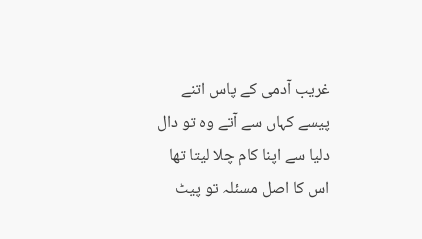غریب آدمی کے پاس اتنے پیسے کہاں سے آتے وہ تو دال دلیا سے اپنا کام چلا لیتا تھا اس کا اصل مسئلہ تو پیٹ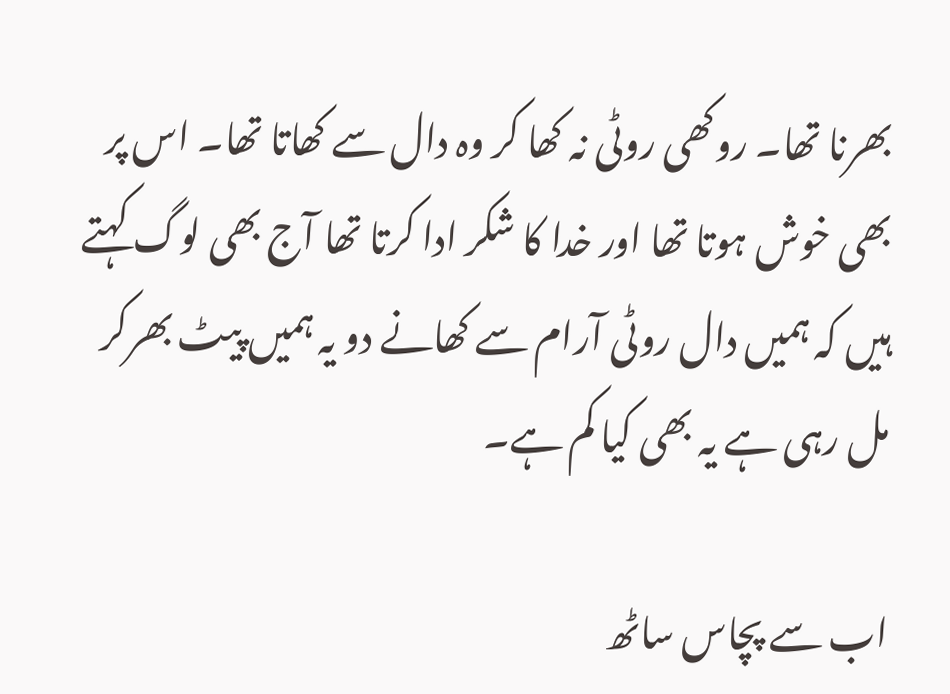بھرنا تھا۔ روکھی روٹی نہ کھا کر وہ دال سے کھاتا تھا۔ اس پر بھی خوش ہوتا تھا اور خدا کا شکر ادا کرتا تھا آج بھی لوگ کہتے ہیں کہ ہمیں دال روٹی آرام سے کھانے دو یہ ہمیں پیٹ بھرکر مل رہی ہے یہ بھی کیا کم ہے۔

اب سے پچاس ساٹھ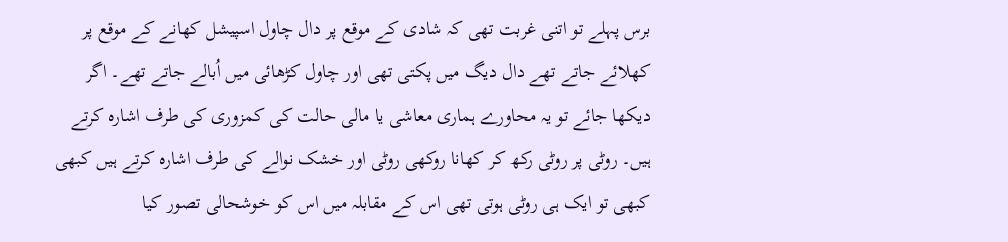برس پہلے تو اتنی غربت تھی کہ شادی کے موقع پر دال چاول اسپیشل کھانے کے موقع پر کھلائے جاتے تھے دال دیگ میں پکتی تھی اور چاول کڑھائی میں اُبالے جاتے تھے۔ اگر دیکھا جائے تو یہ محاورے ہماری معاشی یا مالی حالت کی کمزوری کی طرف اشارہ کرتے ہیں۔ روٹی پر روٹی رکھ کر کھانا روکھی روٹی اور خشک نوالے کی طرف اشارہ کرتے ہیں کبھی کبھی تو ایک ہی روٹی ہوتی تھی اس کے مقابلہ میں اس کو خوشحالی تصور کیا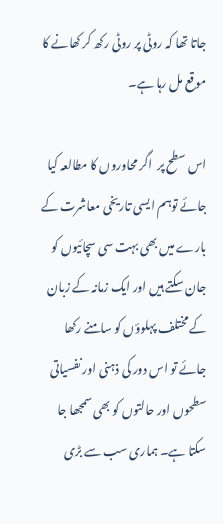جاتا تھا کہ روٹی پر روٹی رکھ کر کھانے کا موقع مل رہا ہے۔

اس سطح پر  اگر محاوروں کا مطالعہ کیا جائے توہم ایسی تاریخی معاشرت کے بارے میں بھی بہت سی سچائیوں کو جان سکتے ہیں اور ایک زمانہ کے زبان کے مختلف پہلوؤں کو سامنے رکھا جائے تو اس دور کی ذہنی اور نفسیاتی سطحوں اور حالتوں کو بھی سمجھا جا سکتا ہے۔ ہماری سب سے بڑی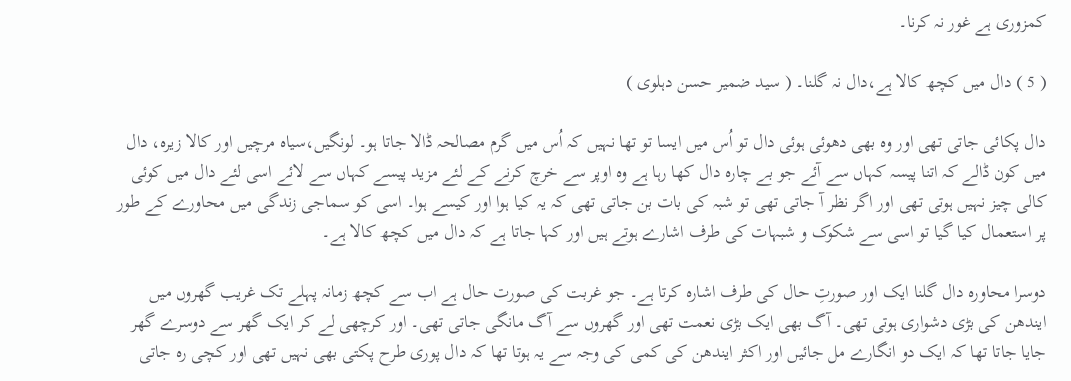کمزوری ہے غور نہ کرنا۔

( 5 ) دال میں کچھ کالا ہے،دال نہ گلنا۔ ( سید ضمیر حسن دہلوی )

دال پکائی جاتی تھی اور وہ بھی دھوئی ہوئی دال تو اُس میں ایسا تو تھا نہیں کہ اُس میں گرم مصالحہ ڈالا جاتا ہو۔ لونگیں،سیاہ مرچیں اور کالا زیرہ، دال میں کون ڈالے کہ اتنا پیسہ کہاں سے آئے جو بے چارہ دال کھا رہا ہے وہ اوپر سے خرچ کرنے کے لئے مزید پیسے کہاں سے لائے اسی لئے دال میں کوئی کالی چیز نہیں ہوتی تھی اور اگر نظر آ جاتی تھی تو شبہ کی بات بن جاتی تھی کہ یہ کیا ہوا اور کیسے ہوا۔ اسی کو سماجی زندگی میں محاورے کے طور پر استعمال کیا گیا تو اسی سے شکوک و شبہات کی طرف اشارے ہوتے ہیں اور کہا جاتا ہے کہ دال میں کچھ کالا ہے۔

دوسرا محاورہ دال گلنا ایک اور صورتِ حال کی طرف اشارہ کرتا ہے۔ جو غربت کی صورت حال ہے اب سے کچھ زمانہ پہلے تک غریب گھروں میں ایندھن کی بڑی دشواری ہوتی تھی۔ آگ بھی ایک بڑی نعمت تھی اور گھروں سے آگ مانگی جاتی تھی۔ اور کرچھی لے کر ایک گھر سے دوسرے گھر جایا جاتا تھا کہ ایک دو انگارے مل جائیں اور اکثر ایندھن کی کمی کی وجہ سے یہ ہوتا تھا کہ دال پوری طرح پکتی بھی نہیں تھی اور کچی رہ جاتی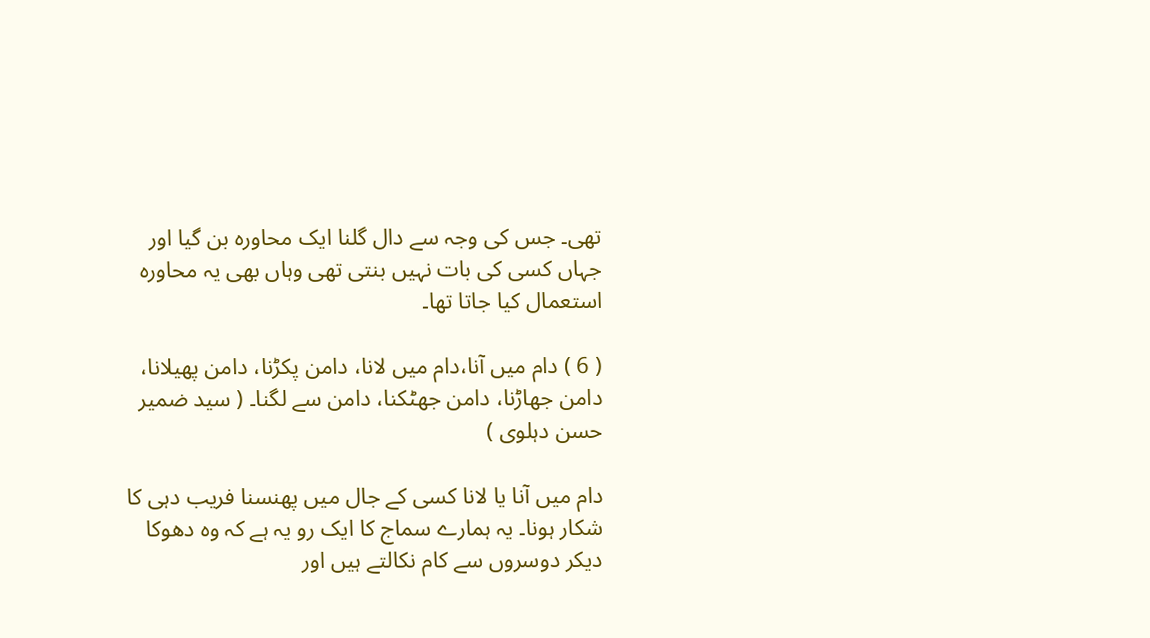تھی۔ جس کی وجہ سے دال گلنا ایک محاورہ بن گیا اور  جہاں کسی کی بات نہیں بنتی تھی وہاں بھی یہ محاورہ استعمال کیا جاتا تھا۔

( 6 ) دام میں آنا،دام میں لانا، دامن پکڑنا، دامن پھیلانا، دامن جھاڑنا، دامن جھٹکنا، دامن سے لگنا۔ ( سید ضمیر حسن دہلوی )

دام میں آنا یا لانا کسی کے جال میں پھنسنا فریب دہی کا شکار ہونا۔ یہ ہمارے سماج کا ایک رو یہ ہے کہ وہ دھوکا دیکر دوسروں سے کام نکالتے ہیں اور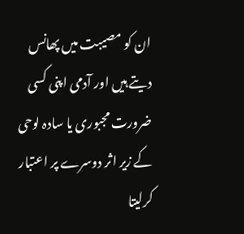ان کو مصیبت میں پھانس دیتے ہیں اور آدمی اپنی کسی ضرورت مجبوری یا سادہ لوحی کے زیر اثر دوسرے پر اعتبار کرلیتا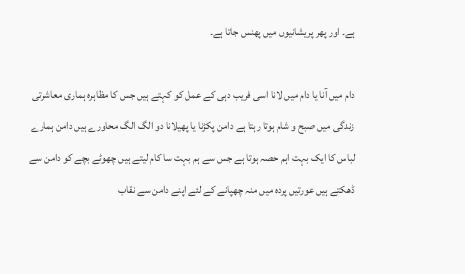ہے۔ اور پھر پریشانیوں میں پھنس جاتا ہے۔

دام میں آنا یا دام میں لانا اسی فریب دہی کے عمل کو کہتے ہیں جس کا مظاہرہ ہماری معاشرتی زندگی میں صبح و شام ہوتا رہتا ہے دامن پکڑنا یا پھیلانا دو الگ الگ محاورے ہیں دامن ہمارے لباس کا ایک بہت اہم حصہ ہوتا ہے جس سے ہم بہت سا کام لیتے ہیں چھوٹے بچے کو دامن سے ڈھکتے ہیں عورتیں پردہ میں منہ چھپانے کے لئے اپنے دامن سے نقاب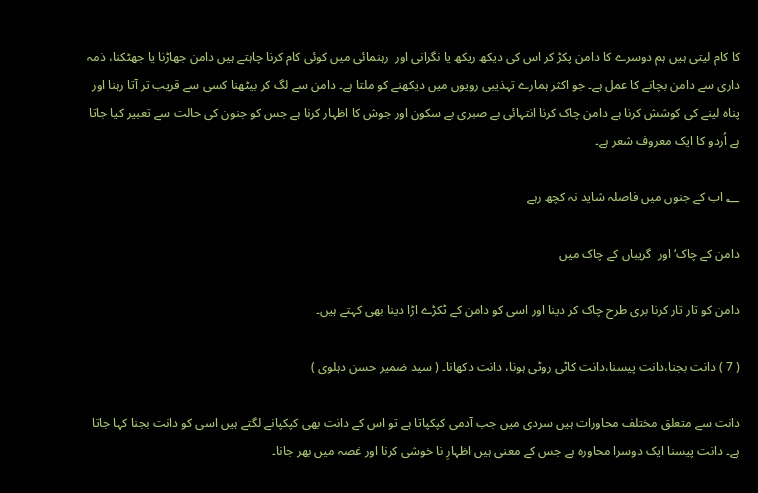کا کام لیتی ہیں ہم دوسرے کا دامن پکڑ کر اس کی دیکھ ریکھ یا نگرانی اور  رہنمائی میں کوئی کام کرنا چاہتے ہیں دامن جھاڑنا یا جھٹکنا، ذمہ داری سے دامن بچانے کا عمل ہے۔ جو اکثر ہمارے تہذیبی رویوں میں دیکھنے کو ملتا ہے۔ دامن سے لگ کر بیٹھنا کسی سے قریب تر آتا رہنا اور پناہ لینے کی کوشش کرنا ہے دامن چاک کرنا انتہائی بے صبری بے سکون اور جوش کا اظہار کرنا ہے جس کو جنون کی حالت سے تعبیر کیا جاتا ہے اُردو کا ایک معروف شعر ہے۔

؂ اب کے جنوں میں فاصلہ شاید نہ کچھ رہے

دامن کے چاک‘ اور  گریباں کے چاک میں

دامن کو تار تار کرنا بری طرح چاک کر دینا اور اسی کو دامن کے ٹکڑے اڑا دینا بھی کہتے ہیں۔

( 7 ) دانت بجنا،دانت پیسنا،دانت کاٹی روٹی ہونا، دانت دکھانا۔ ( سید ضمیر حسن دہلوی )

دانت سے متعلق مختلف محاورات ہیں سردی میں جب آدمی کپکپاتا ہے تو اس کے دانت بھی کپکپانے لگتے ہیں اسی کو دانت بجنا کہا جاتا ہے۔ دانت پیسنا ایک دوسرا محاورہ ہے جس کے معنی ہیں اظہارِ نا خوشی کرنا اور غصہ میں بھر جانا۔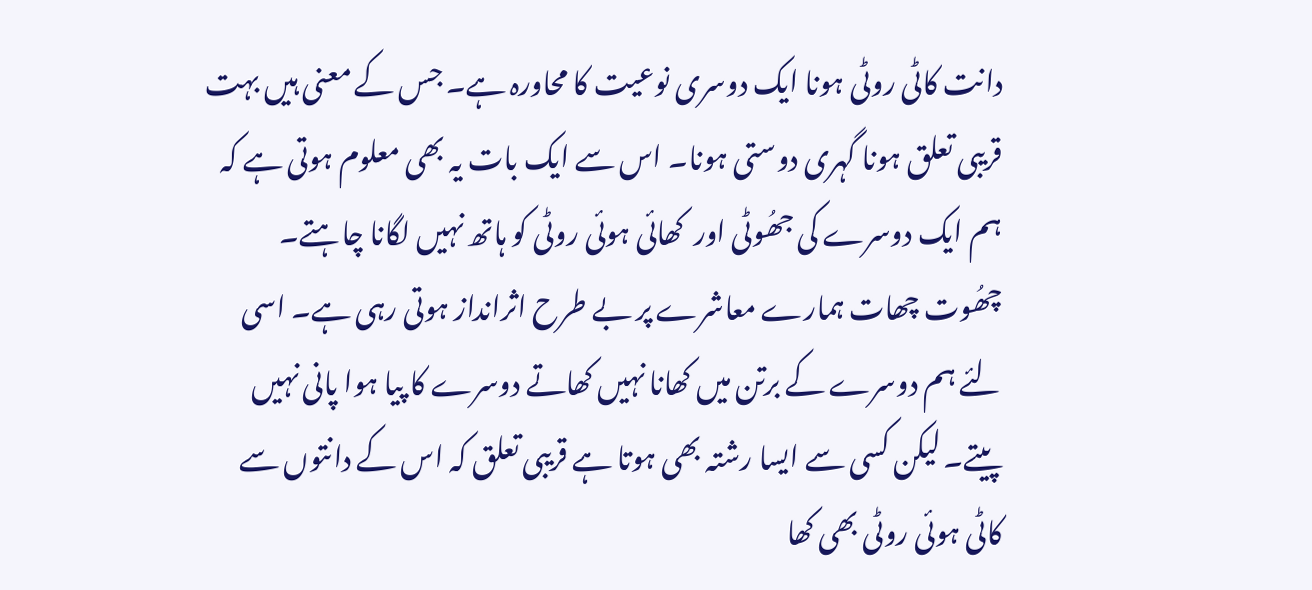دانت کاٹی روٹی ہونا ایک دوسری نوعیت کا محاورہ ہے۔ جس کے معنی ہیں بہت قریبی تعلق ہونا گہری دوستی ہونا۔ اس سے ایک بات یہ بھی معلوم ہوتی ہے کہ ہم ایک دوسرے کی جھُوٹی اور  کھائی ہوئی روٹی کو ہاتھ نہیں لگانا چاہتے۔ چھُوت چھات ہمارے معاشرے پر بے طرح اثرانداز ہوتی رہی ہے۔ اسی لئے ہم دوسرے کے برتن میں کھانا نہیں کھاتے دوسرے کا پیا ہوا پانی نہیں پیتے۔ لیکن کسی سے ایسا رشتہ بھی ہوتا ہے قریبی تعلق کہ اس کے دانتوں سے کاٹی ہوئی روٹی بھی کھا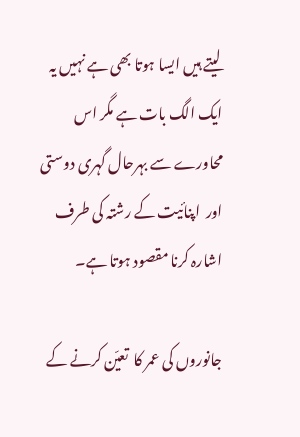لیتے ہیں ایسا ہوتا بھی ہے نہیں یہ ایک الگ بات ہے مگر اس محاورے سے بہرحال گہری دوستی اور  اپنائیت کے رشتہ کی طرف اشارہ کرنا مقصود ہوتا ہے۔

جانوروں کی عمر کا  تعیّن کرنے کے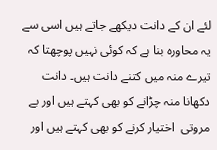لئے ان کے دانت دیکھے جاتے ہیں اسی سے یہ محاورہ بنا ہے کہ کوئی نہیں پوچھتا کہ تیرے منہ میں کتنے دانت ہیں۔ دانت دکھانا منہ چڑانے کو بھی کہتے ہیں اور بے مروتی  اختیار کرنے کو بھی کہتے ہیں اور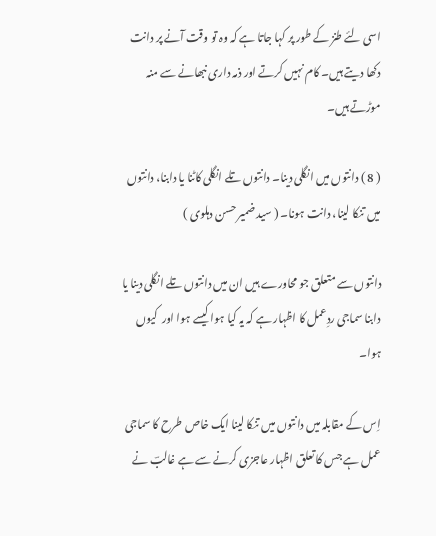اسی لئے طنز کے طور پر کہا جاتا ہے کہ وہ تو وقت آنے پر دانت دکھا دیتے ہیں۔ کام نہیں کرتے اور ذمہ داری نبھانے سے منہ موڑتے ہیں۔

( 8 ) دانتوں میں انگلی دینا۔ دانتوں تلے انگلی کاٹنا یا دابنا، دانتوں میں تنکا لینا، دانت ہونا۔ ( سید ضمیر حسن دہلوی )

دانتوں سے متعلق جو محاورے ہیں ان میں دانتوں تلے انگلی دینا یا دابنا سماجی ردِعمل کا اظہار ہے کہ یہ کیا ہوا کیسے ہوا اور  کیوں ہوا۔

اِس کے مقابلہ میں دانتوں میں تنکا لینا ایک خاص طرح کا سماجی عمل ہے جس کا تعلق اظہار عاجزی کرنے سے ہے غالبؔ نے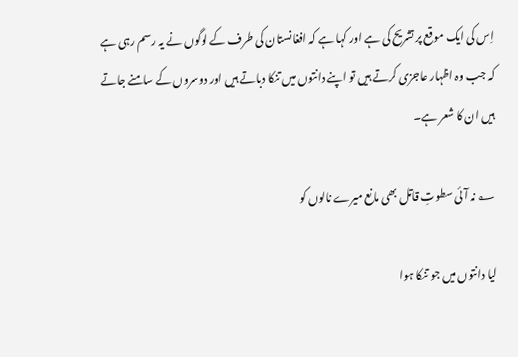اِس کی ایک موقع پر تشریح کی ہے اور کہا ہے کہ افغانستان کی طرف کے لوگوں نے یہ رسم رہی ہے کہ جب وہ اظہار عاجزی کرتے ہیں تو اپنے دانتوں میں تنکا دباتے ہیں اور دوسروں کے سامنے جاتے ہیں ان کا شعر ہے۔

؂ نہ آئی سطوتِ قاتل بھی مانع میرے نالوں کو

لیا دانتوں میں جو تنکا ہوا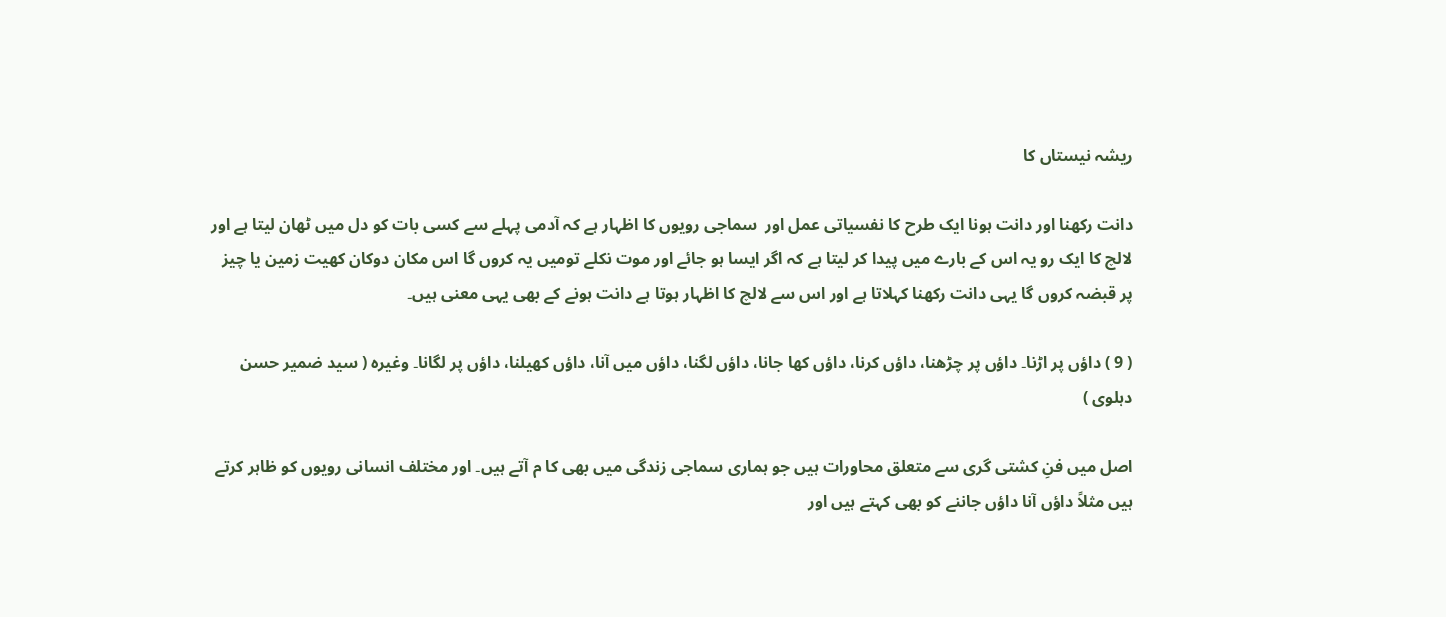ریشہ نیستاں کا

دانت رکھنا اور دانت ہونا ایک طرح کا نفسیاتی عمل اور  سماجی رویوں کا اظہار ہے کہ آدمی پہلے سے کسی بات کو دل میں ٹھان لیتا ہے اور لالچ کا ایک رو یہ اس کے بارے میں پیدا کر لیتا ہے کہ اگر ایسا ہو جائے اور موت نکلے تومیں یہ کروں گا اس مکان دوکان کھیت زمین یا چیز پر قبضہ کروں گا یہی دانت رکھنا کہلاتا ہے اور اس سے لالچ کا اظہار ہوتا ہے دانت ہونے کے بھی یہی معنی ہیں۔

( 9 ) داؤں پر اڑنا۔ داؤں پر چڑھنا، داؤں کرنا، داؤں کھا جانا، داؤں لگنا، داؤں میں آنا، داؤں کھیلنا، داؤں پر لگانا۔ وغیرہ ( سید ضمیر حسن دہلوی )

اصل میں فنِ کشتی گری سے متعلق محاورات ہیں جو ہماری سماجی زندگی میں بھی کا م آتے ہیں۔ اور مختلف انسانی رویوں کو ظاہر کرتے ہیں مثلاً داؤں آنا داؤں جاننے کو بھی کہتے ہیں اور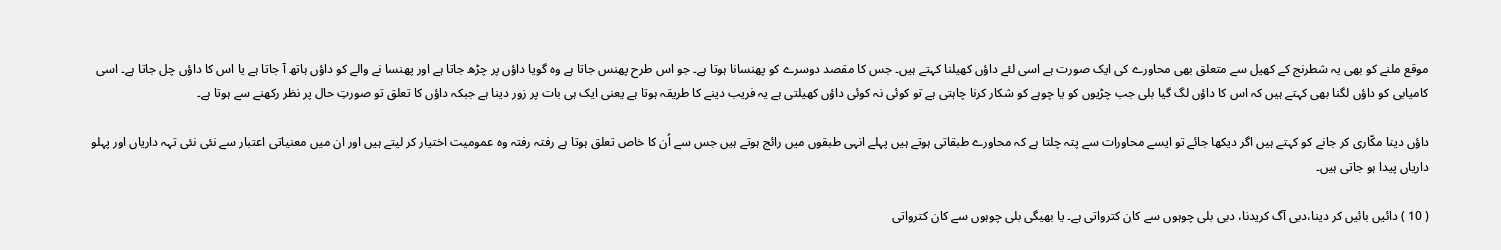موقع ملنے کو بھی یہ شطرنج کے کھیل سے متعلق بھی محاورے کی ایک صورت ہے اسی لئے داؤں کھیلنا کہتے ہیں۔ جس کا مقصد دوسرے کو پھنسانا ہوتا ہے۔ جو اس طرح پھنس جاتا ہے وہ گویا داؤں پر چڑھ جاتا ہے اور پھنسا نے والے کو داؤں ہاتھ آ جاتا ہے یا اس کا داؤں چل جاتا ہے۔ اسی کامیابی کو داؤں لگنا بھی کہتے ہیں کہ اس کا داؤں لگ گیا بلی جب چڑیوں کو یا چوہے کو شکار کرنا چاہتی ہے تو کوئی نہ کوئی داؤں کھیلتی ہے یہ فریب دینے کا طریقہ ہوتا ہے یعنی ایک ہی بات پر زور دینا ہے جبکہ داؤں کا تعلق تو صورتِ حال پر نظر رکھنے سے ہوتا ہے۔

داؤں دینا مکّاری کر جانے کو کہتے ہیں اگر دیکھا جائے تو ایسے محاورات سے پتہ چلتا ہے کہ محاورے طبقاتی ہوتے ہیں پہلے انہی طبقوں میں رائج ہوتے ہیں جس سے اُن کا خاص تعلق ہوتا ہے رفتہ رفتہ وہ عمومیت اختیار کر لیتے ہیں اور ان میں معنیاتی اعتبار سے نئی نئی تہہ داریاں اور پہلو داریاں پیدا ہو جاتی ہیں۔

( 10 ) دائیں بائیں کر دینا،دبی آگ کریدنا، دبی بلی چوہوں سے کان کترواتی ہے۔ یا بھیگی بلی چوہوں سے کان کترواتی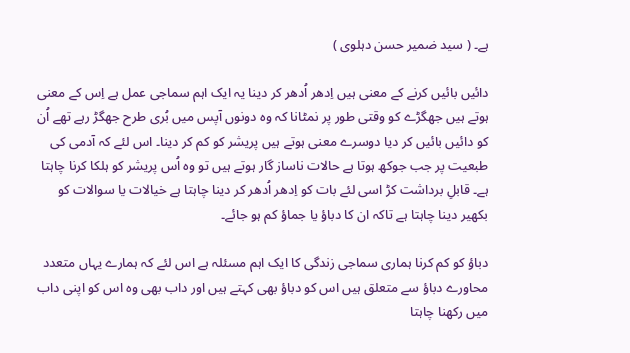ہے۔ ( سید ضمیر حسن دہلوی )

دائیں بائیں کرنے کے معنی ہیں اِدھر اُدھر کر دینا یہ ایک اہم سماجی عمل ہے اِس کے معنی ہوتے ہیں جھگڑے کو وقتی طور پر نمٹانا کہ وہ دونوں آپس میں بُری طرح جھگڑ رہے تھے اُن کو دائیں بائیں کر دیا دوسرے معنی ہوتے ہیں پریشر کو کم کر دینا۔ اس لئے کہ آدمی کی طبعیت پر جب جوکھ ہوتا ہے حالات ناساز گار ہوتے ہیں تو وہ اُس پریشر کو ہلکا کرنا چاہتا ہے۔ قابلِ برداشت کڑ اسی لئے بات کو اِدھر اُدھر کر دینا چاہتا ہے خیالات یا سوالات کو بکھیر دینا چاہتا ہے تاکہ ان کا دباؤ یا جماؤ کم ہو جائے۔

دباؤ کو کم کرنا ہماری سماجی زندگی کا ایک اہم مسئلہ ہے اس لئے کہ ہمارے یہاں متعدد محاورے دباؤ سے متعلق ہیں اس کو دباؤ بھی کہتے ہیں اور داب بھی وہ اس کو اپنی داب میں رکھنا چاہتا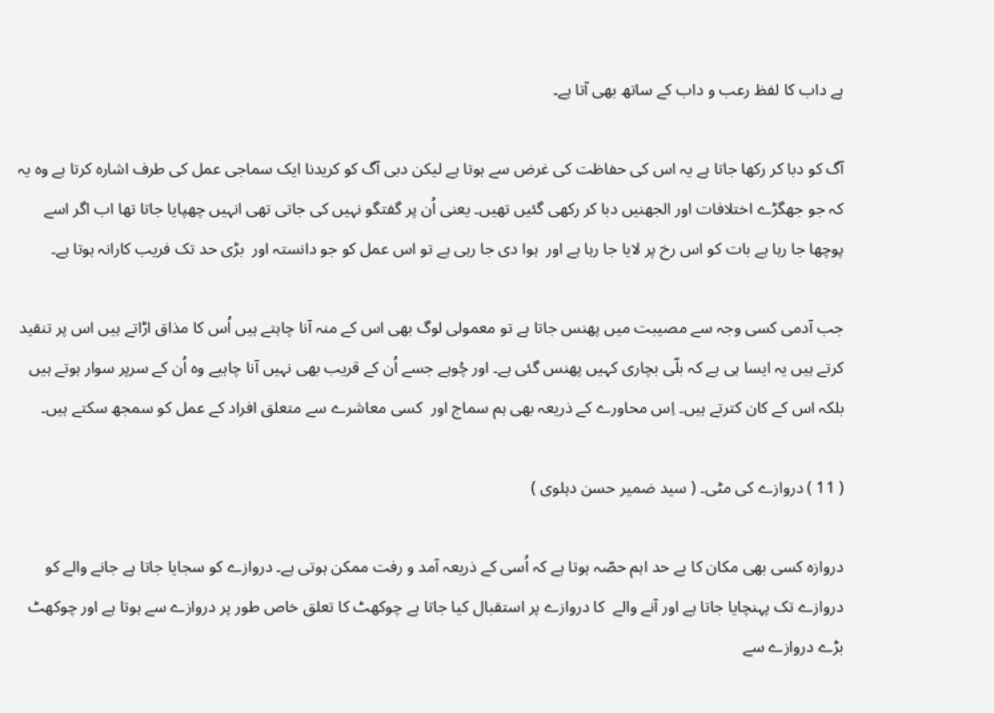ہے داب کا لفظ رعب و داب کے ساتھ بھی آتا ہے۔

آگ کو دبا کر رکھا جاتا ہے یہ اس کی حفاظت کی غرض سے ہوتا ہے لیکن دبی آگ کو کریدنا ایک سماجی عمل کی طرف اشارہ کرتا ہے وہ یہ کہ جو جھگڑے اختلافات اور الجھنیں دبا کر رکھی گئیں تھیں۔ یعنی اُن پر گفتگو نہیں کی جاتی تھی انہیں چھپایا جاتا تھا اب اگر اسے پوچھا جا رہا ہے بات کو اس رخ پر لایا جا رہا ہے اور  ہوا دی جا رہی ہے تو اس عمل کو جو دانستہ اور  بڑی حد تک فریب کارانہ ہوتا ہے۔

جب آدمی کسی وجہ سے مصیبت میں پھنس جاتا ہے تو معمولی لوگ بھی اس کے منہ آنا چاہتے ہیں اُس کا مذاق اڑاتے ہیں اس پر تنقید کرتے ہیں یہ ایسا ہی ہے کہ بلّی بچاری کہیں پھنس گئی ہے۔ اور چُوہے جسے اُن کے قریب بھی نہیں آنا چاہیے وہ اُن کے سرپر سوار ہوتے ہیں بلکہ اس کے کان کترتے ہیں۔ اِس محاورے کے ذریعہ بھی ہم سماج اور  کسی معاشرے سے متعلق افراد کے عمل کو سمجھ سکتے ہیں۔

( 11 ) دروازے کی مٹی۔ ( سید ضمیر حسن دہلوی )

دروازہ کسی بھی مکان کا بے حد اہم حصّہ ہوتا ہے کہ اُسی کے ذریعہ آمد و رفت ممکن ہوتی ہے۔ دروازے کو سجایا جاتا ہے جانے والے کو دروازے تک پہنچایا جاتا ہے اور آنے والے  کا دروازے پر استقبال کیا جاتا ہے چوکھٹ کا تعلق خاص طور پر دروازے سے ہوتا ہے اور چوکھٹ بڑے دروازے سے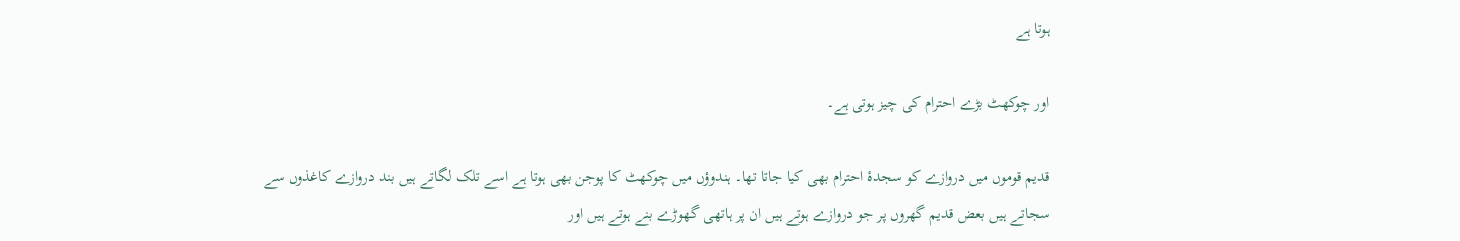ہوتا ہے

اور چوکھٹ بڑے احترام کی چیز ہوتی ہے۔

قدیم قوموں میں دروازے کو سجدۂ احترام بھی کیا جاتا تھا۔ ہندوؤں میں چوکھٹ کا پوجن بھی ہوتا ہے اسے تلک لگاتے ہیں بند دروازے کاغذوں سے سجاتے ہیں بعض قدیم گھروں پر جو دروازے ہوتے ہیں ان پر ہاتھی گھوڑے بنے ہوتے ہیں اور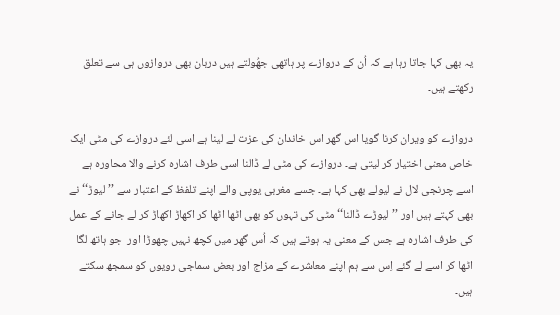یہ بھی کہا جاتا رہا ہے کہ اُن کے دروازے پر ہاتھی جھُولتے ہیں دربان بھی دروازوں ہی سے تعلق رکھتے ہیں۔

دروازے کو ویران کرنا گویا اس گھر اس خاندان کی عزت لے لینا ہے اسی لئے دروازے کی مٹی ایک خاص معنی اختیار کر لیتی ہے۔ دروازے کی مٹی لے ڈالنا اسی طرف اشارہ کرنے والا محاورہ ہے اسے چرنجی لال نے لیولے بھی کہا ہے۔ جسے مغربی یوپی والے اپنے تلفظ کے اعتبار سے ’’لیوڑ‘‘نے بھی کہتے ہیں اور ’’لیوڑے ڈالنا‘‘ مٹی کی تہوں کو بھی اٹھا اٹھا کر اکھاڑ اکھاڑ کر لے جانے کے عمل کی طرف اشارہ ہے جس کے معنی یہ ہوتے ہیں کہ اُس گھر میں کچھ نہیں چھوڑا اور  جو ہاتھ لگا اٹھا کر اسے لے گئے اِس سے ہم اپنے معاشرے کے مزاج اور بعض سماجی رویوں کو سمجھ سکتے ہیں۔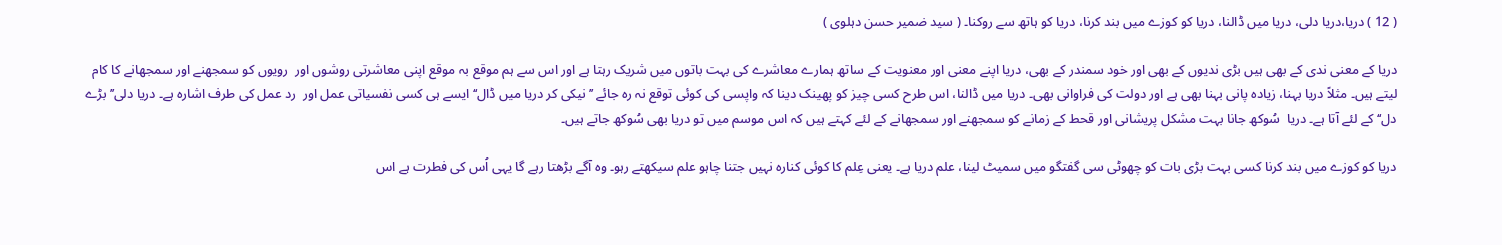( 12 ) دریا،دریا دلی، دریا میں ڈالنا، دریا کو کوزے میں بند کرنا، دریا کو ہاتھ سے روکنا۔ ( سید ضمیر حسن دہلوی )

دریا کے معنی ندی کے بھی ہیں بڑی ندیوں کے بھی اور خود سمندر کے بھی، دریا اپنے معنی اور معنویت کے ساتھ ہمارے معاشرے کی بہت باتوں میں شریک رہتا ہے اور اس سے ہم موقع بہ موقع اپنی معاشرتی روشوں اور  رویوں کو سمجھنے اور سمجھانے کا کام لیتے ہیں۔ مثلاً دریا بہنا، زیادہ پانی بہنا بھی ہے اور دولت کی فراوانی بھی۔ دریا میں ڈالنا، اس طرح کسی چیز کو پھینک دینا کہ واپسی کی کوئی توقع نہ رہ جائے ’’نیکی کر دریا میں ڈال‘‘ ایسے ہی کسی نفسیاتی عمل اور  رد عمل کی طرف اشارہ ہے۔ دریا دلی’’ بڑے دل‘‘ کے لئے آتا ہے۔ دریا  سُوکھ جانا بہت مشکل پریشانی اور قحط کے زمانے کو سمجھنے اور سمجھانے کے لئے کہتے ہیں کہ اس موسم میں تو دریا بھی سُوکھ جاتے ہیں۔

دریا کو کوزے میں بند کرنا کسی بہت بڑی بات کو چھوٹی سی گفتگو میں سمیٹ لینا، علم دریا ہے۔ یعنی عِلم کا کوئی کنارہ نہیں جتنا چاہو علم سیکھتے رہو۔ وہ آگے بڑھتا رہے گا یہی اُس کی فطرت ہے اس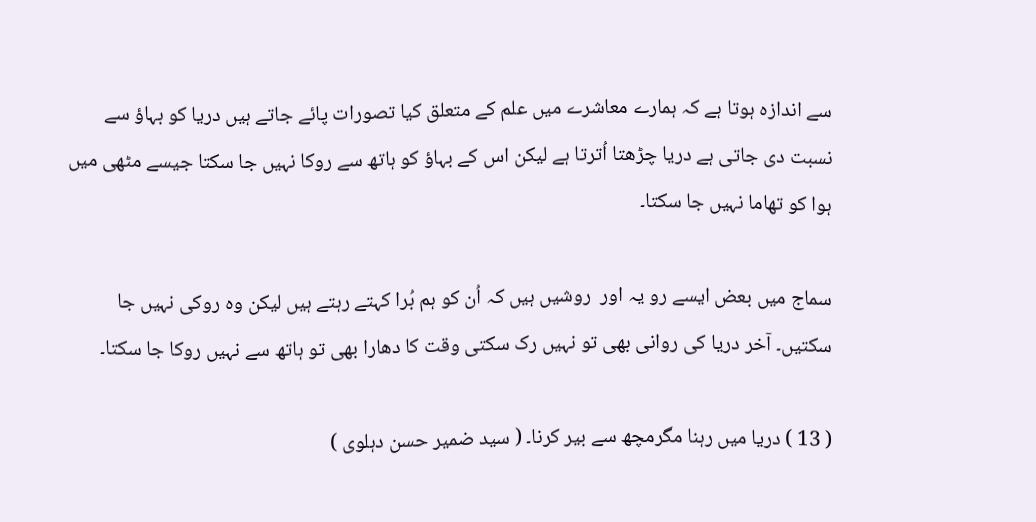سے اندازہ ہوتا ہے کہ ہمارے معاشرے میں علم کے متعلق کیا تصورات پائے جاتے ہیں دریا کو بہاؤ سے نسبت دی جاتی ہے دریا چڑھتا اُترتا ہے لیکن اس کے بہاؤ کو ہاتھ سے روکا نہیں جا سکتا جیسے مٹھی میں ہوا کو تھاما نہیں جا سکتا۔

سماج میں بعض ایسے رو یہ اور  روشیں ہیں کہ اُن کو ہم بُرا کہتے رہتے ہیں لیکن وہ روکی نہیں جا سکتیں۔ آخر دریا کی روانی بھی تو نہیں رک سکتی وقت کا دھارا بھی تو ہاتھ سے نہیں روکا جا سکتا۔

( 13 ) دریا میں رہنا مگرمچھ سے بیر کرنا۔ ( سید ضمیر حسن دہلوی )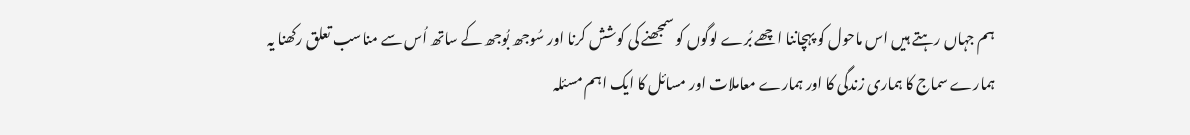ہم جہاں رہتے ہیں اس ماحول کو پہچاننا اچھے بُرے لوگوں کو سمجھنے کی کوشش کرنا اور سُوجھ بُوجھ کے ساتھ اُس سے مناسب تعلق رکھنا یہ ہمارے سماج کا ہماری زندگی کا اور ہمارے معاملات اور مسائل کا ایک اہم مسئلہ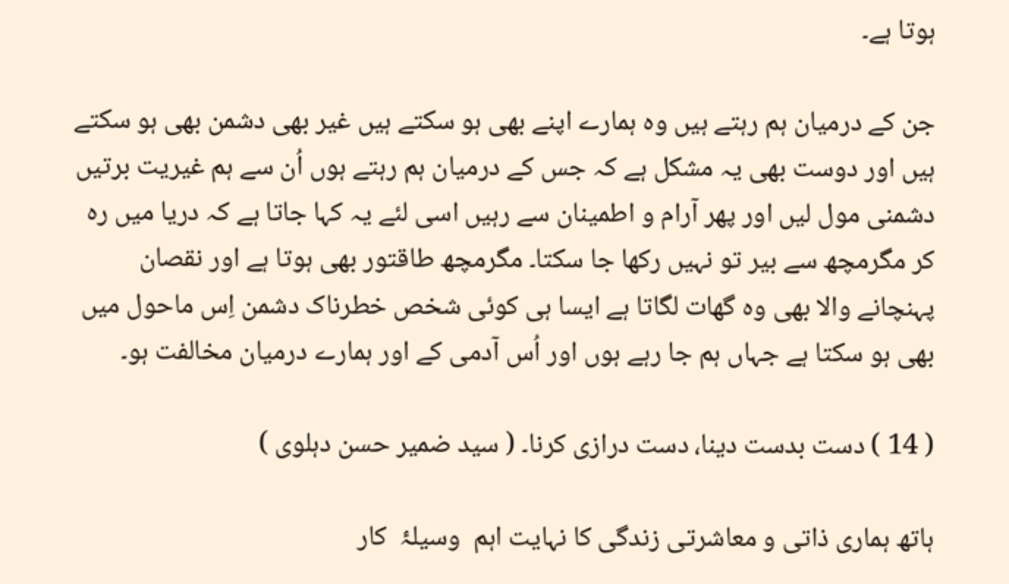ہوتا ہے۔

جن کے درمیان ہم رہتے ہیں وہ ہمارے اپنے بھی ہو سکتے ہیں غیر بھی دشمن بھی ہو سکتے ہیں اور دوست بھی یہ مشکل ہے کہ جس کے درمیان ہم رہتے ہوں اُن سے ہم غیریت برتیں دشمنی مول لیں اور پھر آرام و اطمینان سے رہیں اسی لئے یہ کہا جاتا ہے کہ دریا میں رہ کر مگرمچھ سے بیر تو نہیں رکھا جا سکتا۔ مگرمچھ طاقتور بھی ہوتا ہے اور نقصان پہنچانے والا بھی وہ گھات لگاتا ہے ایسا ہی کوئی شخص خطرناک دشمن اِس ماحول میں بھی ہو سکتا ہے جہاں ہم جا رہے ہوں اور اُس آدمی کے اور ہمارے درمیان مخالفت ہو۔

( 14 ) دست بدست دینا، دست درازی کرنا۔ ( سید ضمیر حسن دہلوی )

ہاتھ ہماری ذاتی و معاشرتی زندگی کا نہایت اہم  وسیلۂ  کار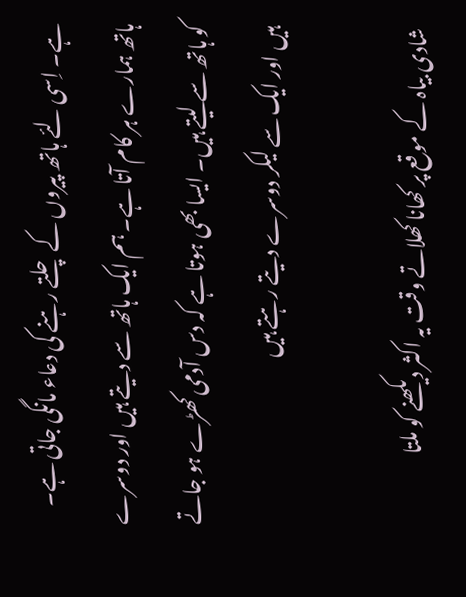ہے۔ اِسی لئے ہاتھ پیروں کے چلتے رہنے کی دعاء مانگی جاتی ہے۔ ہاتھ ہمارے ہر کام آتا ہے۔ ہم ایک ہاتھ سے دیتے ہیں اور دوسرے کو ہاتھ سے لیتے ہیں۔ ایسا بھی ہوتا ہے کہ دس آدمی کھڑے ہو جاتے ہیں اور ایک سے لیکر دوسرے دیتے رہتے ہیں

شادی بیاہ کے موقع پر کھانا کھلاتے وقت یہ اکثر دیکھنے کو ملتا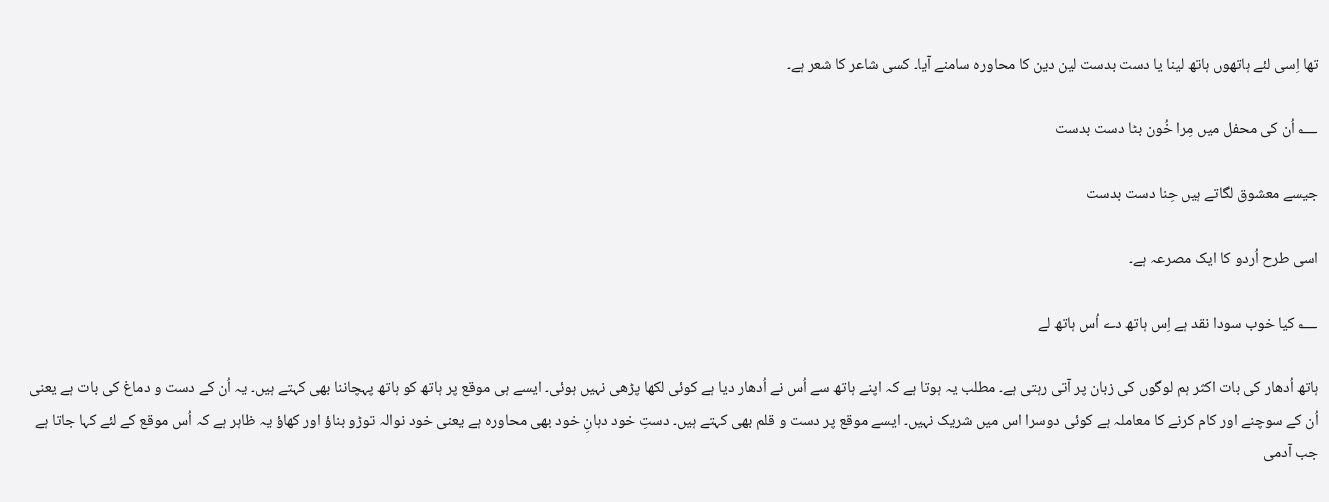تھا اِسی لئے ہاتھوں ہاتھ لینا یا دست بدست لین دین کا محاورہ سامنے آیا۔ کسی شاعر کا شعر ہے۔

؂ اُن کی محفل میں مِرا خُون بٹا دست بدست

جیسے معشوق لگاتے ہیں حِنا دست بدست

اسی طرح اُردو کا ایک مصرعہ ہے۔

؂ کیا خوب سودا نقد ہے اِس ہاتھ دے اُس ہاتھ لے

ہاتھ اُدھار کی بات اکثر ہم لوگوں کی زبان پر آتی رہتی ہے۔ مطلب یہ ہوتا ہے کہ اپنے ہاتھ سے اُس نے اُدھار دیا ہے کوئی لکھا پڑھی نہیں ہوئی۔ ایسے ہی موقع پر ہاتھ کو ہاتھ پہچاننا بھی کہتے ہیں۔ یہ اُن کے دست و دماغ کی بات ہے یعنی اُن کے سوچنے اور کام کرنے کا معاملہ ہے کوئی دوسرا اس میں شریک نہیں۔ ایسے موقع پر دست و قلم بھی کہتے ہیں۔ دستِ خود دہانِ خود بھی محاورہ ہے یعنی خود نوالہ توڑو بناؤ اور کھاؤ یہ ظاہر ہے کہ اُس موقع کے لئے کہا جاتا ہے جب آدمی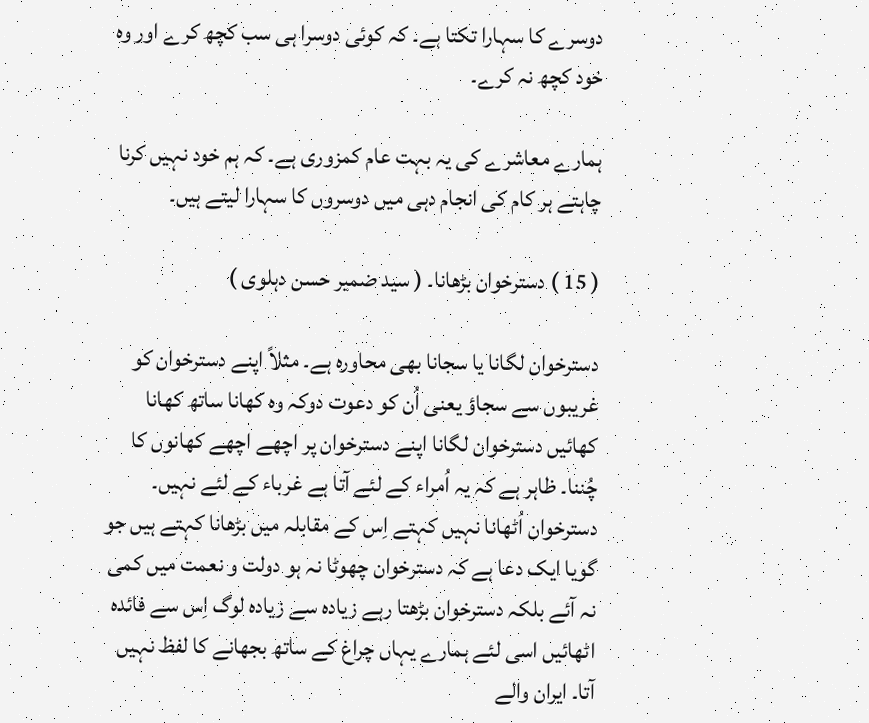دوسرے کا سہارا تکتا ہے۔ کہ کوئی دوسرا ہی سب کچھ کرے اور وہ خود کچھ نہ کرے۔

ہمارے معاشرے کی یہ بہت عام کمزوری ہے۔ کہ ہم خود نہیں کرنا چاہتے ہر کام کی انجام دہی میں دوسروں کا سہارا لیتے ہیں۔

( 15 ) دسترخوان بڑھانا۔ ( سید ضمیر حسن دہلوی )

دسترخوان لگانا یا سجانا بھی محاورہ ہے۔ مثلاً اپنے دسترخوان کو غریبوں سے سجاؤ یعنی اُن کو دعوت دوکہ وہ کھانا ساتھ کھانا کھائیں دسترخوان لگانا اپنے دسترخوان پر اچھے اچھے کھانوں کا چُننا۔ ظاہر ہے کہ یہ اُمراء کے لئے آتا ہے غرباء کے لئے نہیں۔ دسترخوان اُٹھانا نہیں کہتے اِس کے مقابلہ میں بڑھانا کہتے ہیں جو گویا ایک دعا ہے کہ دسترخوان چھوٹا نہ ہو دولت و نعمت میں کمی نہ آئے بلکہ دسترخوان بڑھتا رہے زیادہ سے زیادہ لوگ اِس سے فائدہ اٹھائیں اسی لئے ہمارے یہاں چراغ کے ساتھ بجھانے کا لفظ نہیں آتا۔ ایران والے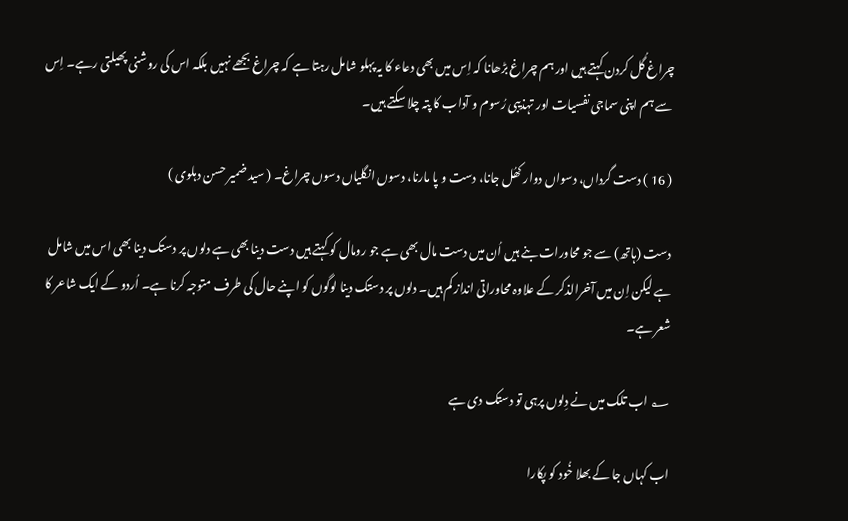چراغ گُل کردن کہتے ہیں اور ہم چراغ بڑھانا کہ اِس میں بھی دعاء کا یہ پہلو شامل رہتا ہے کہ چراغ بجھے نہیں بلکہ اس کی روشنی پھیلتی رہے۔ اِس سے ہم اپنی سماجی نفسیات اور تہذیبی رُسوم و آداب کا پتہ چلا سکتے ہیں۔

( 16 ) دست گرداں، دسواں دوار کھُل جانا، دست و پا مارنا، دسوں انگلیاں دسوں چراغ۔ ( سید ضمیر حسن دہلوی )

دست (ہاتھ) سے جو محاورات بنے ہیں اُن میں دست مال بھی ہے جو رومال کو کہتے ہیں دست دینا بھی ہے دلوں پر دستک دینا بھی اس میں شامل ہے لیکن اِن میں آخرالذکر کے علاوہ محاوراتی انداز کم ہیں۔ دلوں پر دستک دینا لوگوں کو اپنے حال کی طرف متوجہ کرنا ہے۔ اُردو کے ایک شاعر کا  شعر ہے۔

؂ اب تلک میں نے دِلوں پرہی تو دستک دی ہے

اب کہاں جا کے بھلا خُود کو پکارا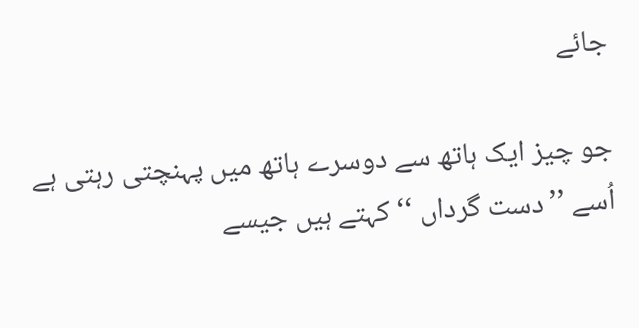جائے

جو چیز ایک ہاتھ سے دوسرے ہاتھ میں پہنچتی رہتی ہے اُسے ’’دست گرداں ‘‘ کہتے ہیں جیسے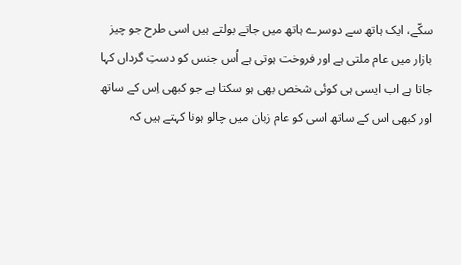سکّے، ایک ہاتھ سے دوسرے ہاتھ میں جاتے بولتے ہیں اسی طرح جو چیز بازار میں عام ملتی ہے اور فروخت ہوتی ہے اُس جنس کو دستِ گرداں کہا جاتا ہے اب ایسی ہی کوئی شخص بھی ہو سکتا ہے جو کبھی اِس کے ساتھ اور کبھی اس کے ساتھ اسی کو عام زبان میں چالو ہونا کہتے ہیں کہ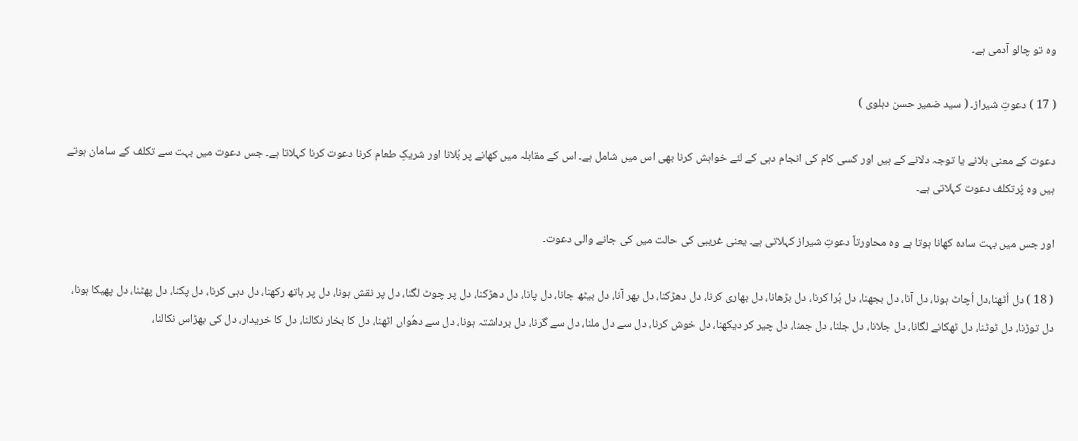وہ تو چالو آدمی ہے۔

( 17 ) دعوتِ شیراز۔ ( سید ضمیر حسن دہلوی )

دعوت کے معنی بلانے یا توجہ دلانے کے ہیں اور کسی کام کی انجام دہی کے لئے خواہش کرنا بھی اس میں شامل ہے۔ اس کے مقابلہ میں کھانے پر بُلانا اور شریکِ طعام کرنا دعوت کرنا کہلاتا ہے۔ جس دعوت میں بہت سے تکلف کے سامان ہوتے ہیں وہ پُرتکلف دعوت کہلاتی ہے۔

اور جس میں بہت سادہ کھانا ہوتا ہے وہ محاورتاً دعوتِ شیراز کہلاتی ہے۔ یعنی غریبی کی حالت میں کی جانے والی دعوت۔

( 18 ) دل اُٹھنا،دل اُچاٹ ہونا، دل آنا، دل بجھنا، دل بُرا کرنا، دل بڑھانا، دل بھاری کرنا، دل دھڑکنا، دل بھر آنا، دل بیٹھ جانا، دل پانا، دل دھڑکنا، دل پر چوٹ لگنا، دل پر نقش ہونا، دل پر ہاتھ رکھنا، دل دہی کرنا، دل پکنا، دل پھٹنا، دل پھیکا ہونا، دل توڑنا، دل ٹوٹنا، دل ٹھکانے لگانا، دل جلانا، دل جلنا، دل جمنا، دل چیر کر دیکھنا، دل خوش کرنا، دل سے دل ملنا، دل سے گرنا، دل برداشتہ ہونا، دل سے دھُواں اٹھنا، دل کا بخار نکالنا، دل کا خریدار، دل کی بھڑاس نکالنا،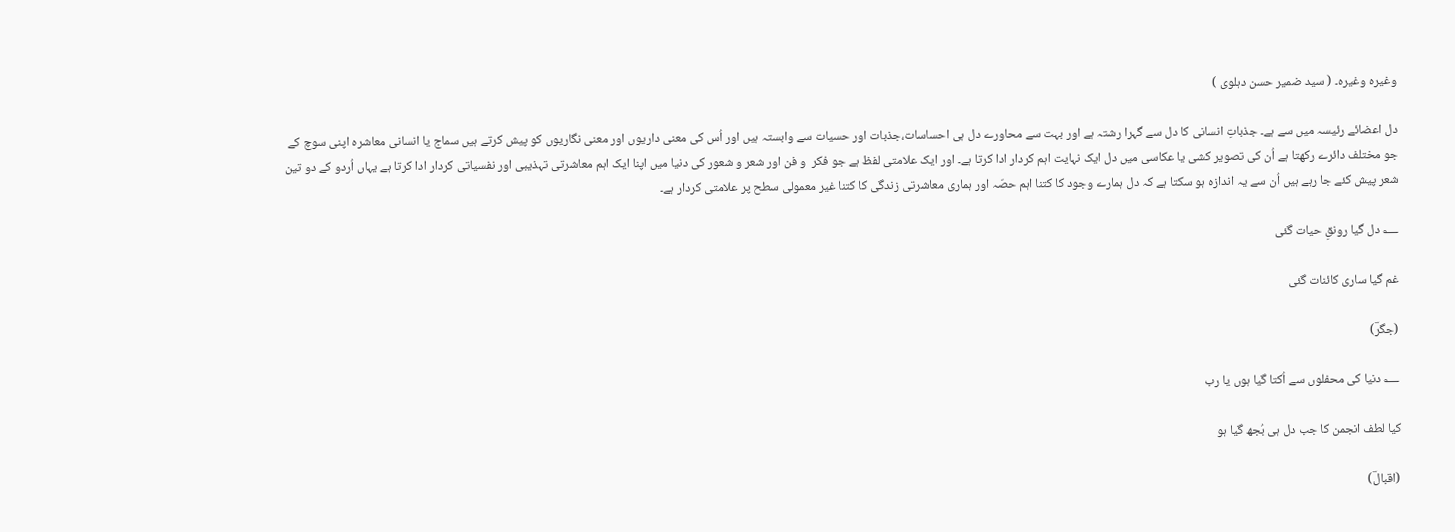وغیرہ وغیرہ۔ ( سید ضمیر حسن دہلوی )

دل اعضائے رئیسہ میں سے ہے۔ جذباتِ انسانی کا دل سے گہرا رشتہ ہے اور بہت سے محاورے دل ہی احساسات،جذبات اور حسیات سے وابستہ ہیں اور اُس کی معنی داریوں اور معنی نگاریوں کو پیش کرتے ہیں سماج یا انسانی معاشرہ اپنی سوچ کے جو مختلف دائرے رکھتا ہے اُن کی تصویر کشی یا عکاسی میں دل ایک نہایت اہم کردار ادا کرتا ہے۔ اور ایک علامتی لفظ ہے جو فکر  و فن اور شعر و شعور کی دنیا میں اپنا ایک اہم معاشرتی تہذیبی اور نفسیاتی کردار ادا کرتا ہے یہاں اُردو کے دو تین شعر پیش کئے جا رہے ہیں اُن سے یہ اندازہ ہو سکتا ہے کہ دل ہمارے وجود کا کتنا اہم حصّہ اور ہماری معاشرتی زندگی کا کتنا غیر معمولی سطح پر علامتی کردار ہے۔

؂ دل گیا رونقِ حیات گئی

غم گیا ساری کائنات گئی

(جگرؔ)

؂ دنیا کی محفلوں سے اُکتا گیا ہوں یا رب

کیا لطف انجمن کا جب دل ہی بُجھ گیا ہو

(اقبالؔ)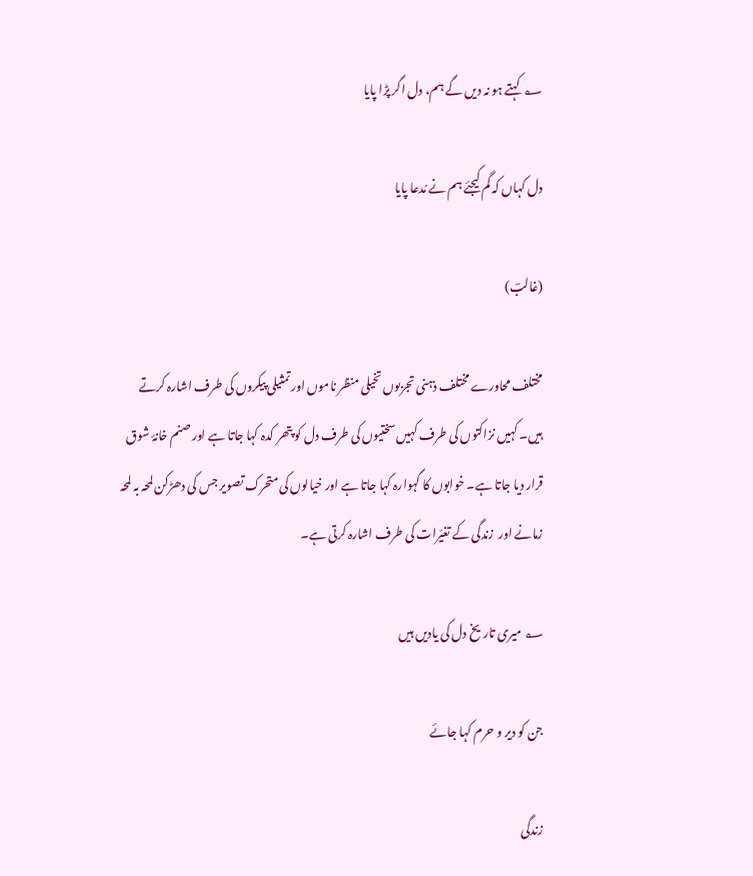؂ کہتے ہو نہ دیں گے ہم، دل اگر پڑا پایا

دل کہاں کہ گم کیجئے ہم نے مُدعا پایا

(غالبؔ)

مختلف محاورے مختلف ذہنی تجربوں تخیلی منظر ناموں اور تمثیلی پیکروں کی طرف اشارہ کرتے ہیں۔ کہیں نزاکتوں کی طرف کہیں سختیوں کی طرف دل کو پتھر کدہ کہا جاتا ہے اور صنم خانۂ شوق قرار دیا جاتا ہے۔ خوابوں کا گہوارہ کہا جاتا ہے اور خیالوں کی متحرک تصویر جس کی دھڑکن لمحہ بہ لمحہ زمانے اور  زندگی کے تغیّرات کی طرف اشارہ کرتی ہے۔

؂ میری تاریخ دل کی یادیں ہیں

جن کو دیر و حرم کہا جائے

زندگی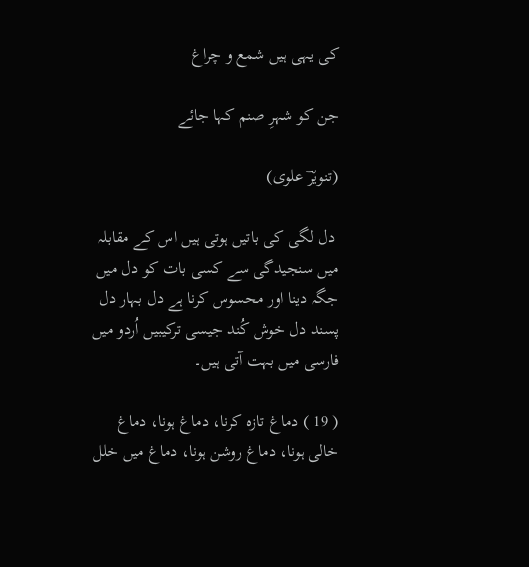کی یہی ہیں شمع و چراغ

جن کو شہرِ صنم کہا جائے

(تنویرؔ علوی)

 دل لگی کی باتیں ہوتی ہیں اس کے مقابلہ میں سنجیدگی سے کسی بات کو دل میں جگہ دینا اور محسوس کرنا ہے دل بہار دل پسند دل خوش کُند جیسی ترکیبیں اُردو میں فارسی میں بہت آتی ہیں۔

( 19 ) دماغ تازہ کرنا، دماغ ہونا، دماغ خالی ہونا، دماغ روشن ہونا، دماغ میں خلل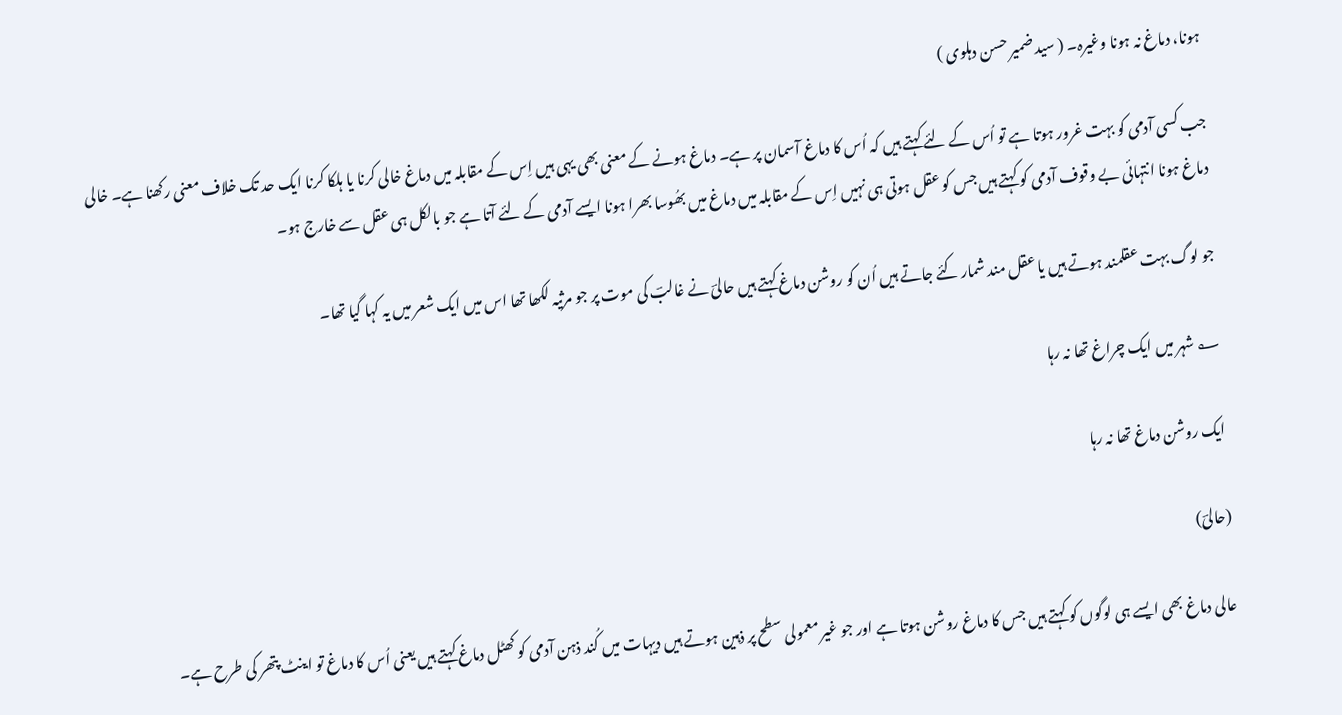ہونا، دماغ نہ ہونا وغیرہ۔ ( سید ضمیر حسن دہلوی )

جب کسی آدمی کو بہت غرور ہوتا ہے تو اُس کے لئے کہتے ہیں کہ اُس کا دماغ آسمان پر ہے۔ دماغ ہونے کے معنی بھی یہی ہیں اِس کے مقابلہ میں دماغ خالی کرنا یا ہلکا کرنا ایک حد تک خلاف معنی رکھنا ہے۔ خالی دماغ ہونا انتہائی بے وقوف آدمی کو کہتے ہیں جس کو عقل ہوتی ہی نہیں اِس کے مقابلہ میں دماغ میں بھُوسا بھرا ہونا ایسے آدمی کے لئے آتا ہے جو بالکل ہی عقل سے خارج ہو۔

جو لوگ بہت عقلمند ہوتے ہیں یا عقل مند شمار کئے جاتے ہیں اُن کو روشن دماغ کہتے ہیں حالیؔ نے غالبؔ کی موت پر جو مرثیہ لکھا تھا اس میں ایک شعر میں یہ کہا گیا تھا۔

؂ شہر میں ایک چراغ تھا نہ رہا

ایک روشن دماغ تھا نہ رہا

(حالیؔ)

عالی دماغ بھی ایسے ہی لوگوں کو کہتے ہیں جس کا دماغ روشن ہوتا ہے اور جو غیر معمولی سطح پر ذہین ہوتے ہیں دیہات میں کُند ذہن آدمی کو کھٹل دماغ کہتے ہیں یعنی اُس کا دماغ تو اینٹ پتھر کی طرح ہے۔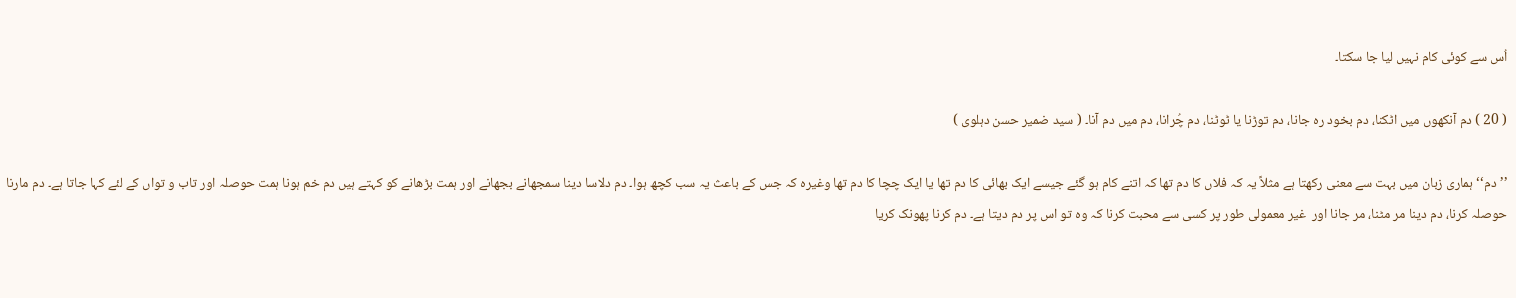اُس سے کوئی کام نہیں لیا جا سکتا۔

( 20 ) دم آنکھوں میں اٹکنا، دم بخود رہ جانا، دم توڑنا یا ٹوٹنا، دم چُرانا، دم میں دم آنا۔ ( سید ضمیر حسن دہلوی )

’’دم‘‘ ہماری زبان میں بہت سے معنی رکھتا ہے مثلاً یہ کہ فلاں کا دم تھا کہ اتنے کام ہو گئے جیسے ایک بھائی کا دم تھا یا ایک چچا کا دم تھا وغیرہ کہ جس کے باعث یہ سب کچھ ہوا۔ دم دلاسا دینا سمجھانے بجھانے اور ہمت بڑھانے کو کہتے ہیں دم خم ہونا ہمت حوصلہ اور تاب و تواں کے لئے کہا جاتا ہے۔ دم مارنا حوصلہ کرنا، دم دینا مر مٹنا، مر جانا اور  غیر معمولی طور پر کسی سے محبت کرنا کہ وہ تو اس پر دم دیتا ہے۔ دم کرنا پھونک کریا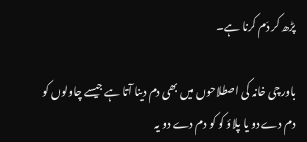پڑھ کر دَم کرنا ہے۔

باورچی خانہ کی اصطلاحوں میں بھی دم دینا آتا ہے جیسے چاولوں کو دم دے دو یا پلاؤ کو کو دم دے دو یہ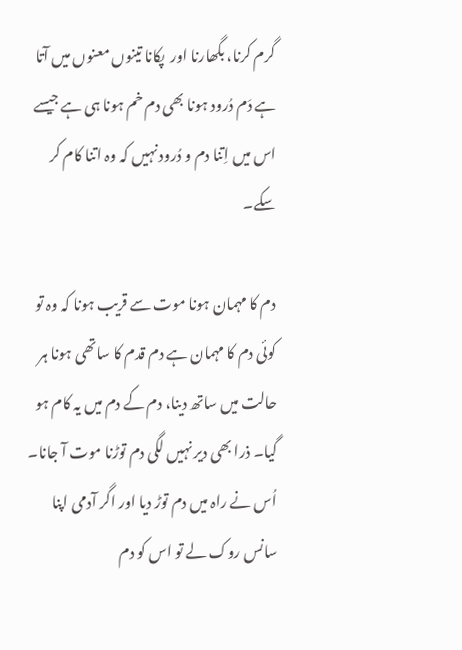گرم کرنا، بگھارنا اور  پکانا تینوں معنوں میں آتا ہے دَم دُرود ہونا بھی دم خم ہونا ہی ہے جیسے اس میں اِتنا دم و دُرود نہیں کہ وہ اتنا کام کر سکے۔

دم کا مہمان ہونا موت سے قریب ہونا کہ وہ تو کوئی دم کا مہمان ہے دم قدم کا ساتھی ہونا ہر حالت میں ساتھ دینا، دم کے دم میں یہ کام ہو گیا۔ ذرا بھی دیر نہیں لگی دم توڑنا موت آ جانا۔ اُس نے راہ میں دم توڑ دیا اور اگر آدمی اپنا سانس روک لے تو اس کو دم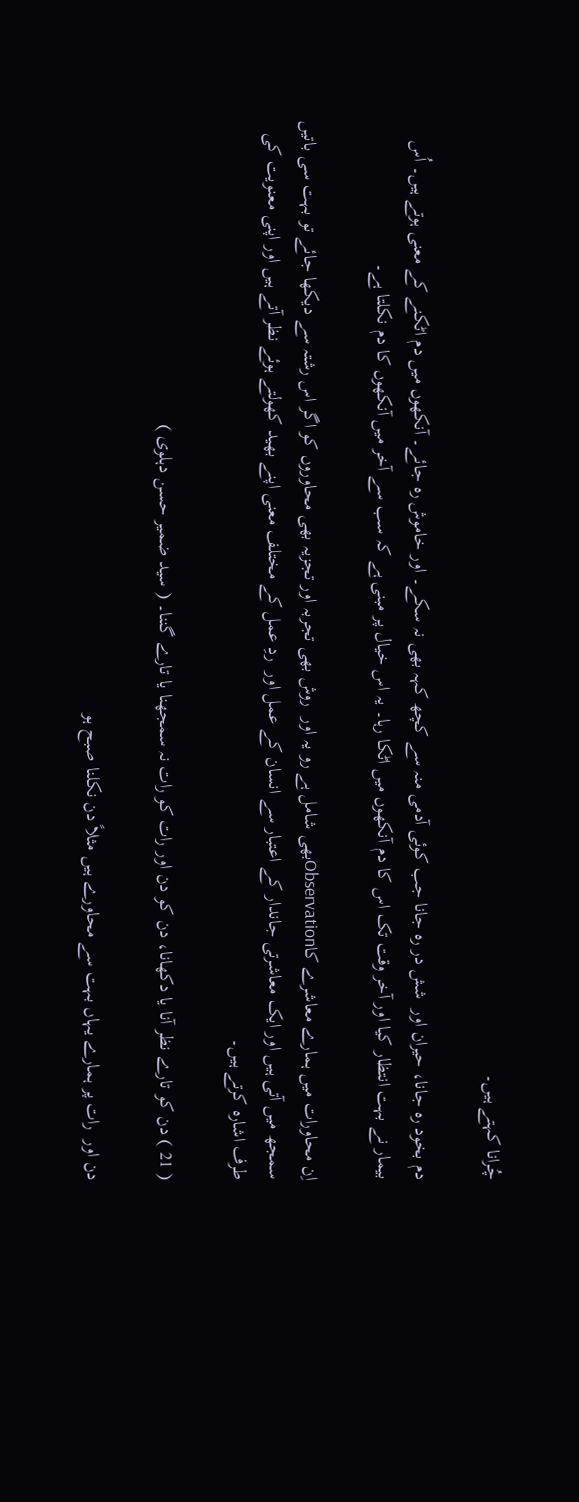چُرانا کہتے ہیں۔

دم بخود رہ جانا، حیران اور  شش در رہ جانا جب کوئی آدمی منہ سے کچھ کہہ بھی نہ سکے۔ اور خاموش رہ جائے۔ آنکھوں میں دم اٹکنے کے معنی ہوتے ہیں۔ اُس بیمار نے بہت انتظار کیا اور آخر وقت تک اس کا دم آنکھوں میں اٹکا رہا۔ یہ اس خیال پر مبنی ہے کہ سب سے آخر میں آنکھوں کا دم نکلتا ہے۔

اِن محاورات میں ہمارے معاشرے کاObservationبھی شامل ہے رو یہ اور  روش بھی تجربہ اور تجزیہ بھی محاوروں کو اگر اس رشتہ سے دیکھا جائے تو بہت سی باتیں سمجھ میں آتی ہیں اور ایک معاشرتی جاندار کے اعتبار سے انسان کے عمل اور  ردِ عمل کے مختلف معنی اپنے بھید کھولتے ہوئے نظر آتے ہیں اور اپنی معنویت کی طرف اشارہ کرتے ہیں۔

( 21 ) دن کو تارے نظر آنا یا دکھانا، دن کو دن اور رات کو رات نہ سمجھنا یا تارے گننا۔ ( سید ضمیر حسن دہلوی )

دن اور  رات پر ہمارے یہاں بہت سے محاورے ہیں مثلاً دن نکلنا صبح ہو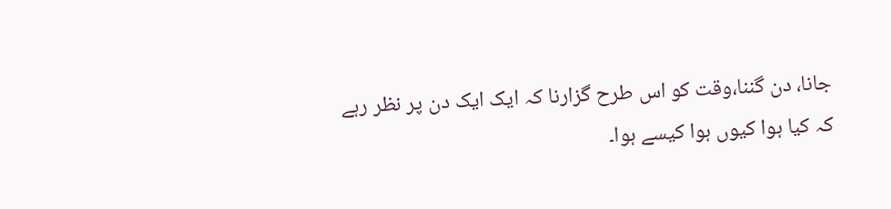جانا، دن گننا،وقت کو اس طرح گزارنا کہ ایک ایک دن پر نظر رہے کہ کیا ہوا کیوں ہوا کیسے ہوا۔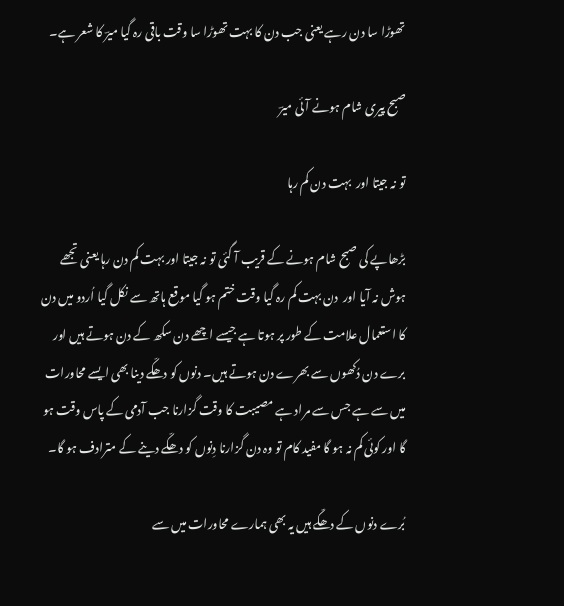تھوڑا سا دن رہے یعنی جب دن کا بہت تھوڑا سا وقت باقی رہ گیا میرؔ کا شعر ہے۔

صبح پیری شام ہونے آئی میرؔ

تو نہ جیتا اور  بہت دن کم رہا

بڑھاپے کی صبح شام ہونے کے قریب آ گئی تو نہ جیتا اور بہت کم دن رہا یعنی تجھے ہوش نہ آیا اور  دن بہت کم رہ گیا وقت ختم ہو گیا موقع ہاتھ سے نکل گیا اُردو میں دن کا استعمال علامت کے طور پر ہوتا ہے جیسے اچھے دن سکھ کے دن ہوتے ہیں اور برے دن دُکھوں سے بھرے دن ہوتے ہیں۔ دنوں کو دھکّے دینا بھی ایسے محاورات میں سے ہے جس سے مراد ہے مصیبت کا وقت گزارنا جب آدمی کے پاس وقت ہو گا اور کوئی کم نہ ہو گا مفید کام تو وہ دن گزارنا دِنوں کو دھکّے دینے کے مترادف ہو گا۔

بُرے دنوں کے دھکّے ہیں یہ بھی ہمارے محاورات میں سے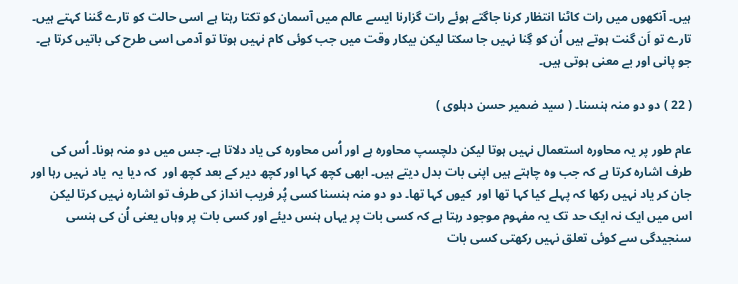ہیں۔ آنکھوں میں رات کاٹنا انتظار کرنا جاگتے ہوئے رات گزارنا ایسے عالم میں آسمان کو تکتا رہتا ہے اسی حالت کو تارے گننا کہتے ہیں۔ تارے تو اَن گنت ہوتے ہیں اُن کو گِنا نہیں جا سکتا لیکن بیکار وقت میں جب کوئی کام نہیں ہوتا تو آدمی اسی طرح کی باتیں کرتا ہے۔ جو پانی اور بے معنی ہوتی ہیں۔

( 22 ) دو دو منہ ہنسنا۔ ( سید ضمیر حسن دہلوی )

عام طور پر یہ محاورہ استعمال نہیں ہوتا لیکن دلچسپ محاورہ ہے اور اُس محاورہ کی یاد دلاتا ہے۔ جس میں دو منہ ہونا۔ اُس کی طرف اشارہ کرتا ہے کہ جب وہ چاہتے ہیں اپنی بات بدل دیتے ہیں۔ ابھی کچھ کہا اور کچھ دیر کے بعد کچھ اور  کہ دیا یہ  یاد نہیں رہا اور جان کر یاد نہیں رکھا کہ پہلے کیا کہا تھا اور  کیوں کہا تھا۔ دو دو منہ ہنسنا کسی پُر فریب انداز کی طرف تو اشارہ نہیں کرتا لیکن اس میں ایک نہ ایک حد تک یہ مفہوم موجود رہتا ہے کہ کسی بات پر یہاں ہنس دیئے اور کسی بات پر وہاں یعنی اُن کی ہنسی سنجیدگی سے کوئی تعلق نہیں رکھتی کسی بات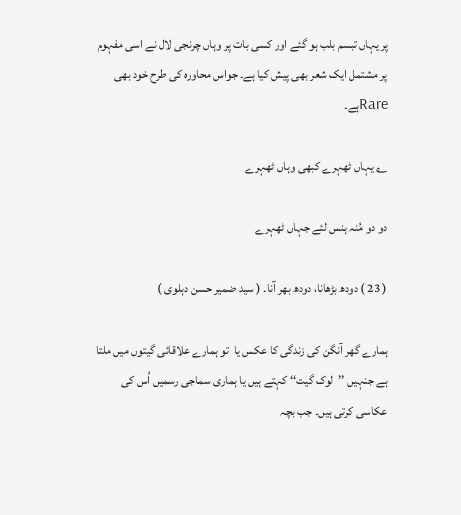پر یہاں تبسم بلب ہو گئے اور کسی بات پر وہاں چرنجی لال نے اسی مفہوم پر مشتمل ایک شعر بھی پیش کیا ہے۔ جواس محاورہ کی طرح خود بھی Rareہے۔

؂ یہاں ٹھہرے کبھی وہاں ٹھہرے

دو دو مُنہ ہنس لئے جہاں ٹھہرے

( 23 ) دودھ بڑھانا، دودھ بھر آنا۔ ( سید ضمیر حسن دہلوی )

ہمارے گھر آنگن کی زندگی کا عکس یا  تو ہمارے علاقائی گیتوں میں ملتا ہے جنہیں ’’لوک گیت‘‘ کہتے ہیں یا ہماری سماجی رسمیں اُس کی عکاسی کرتی ہیں۔ جب بچہ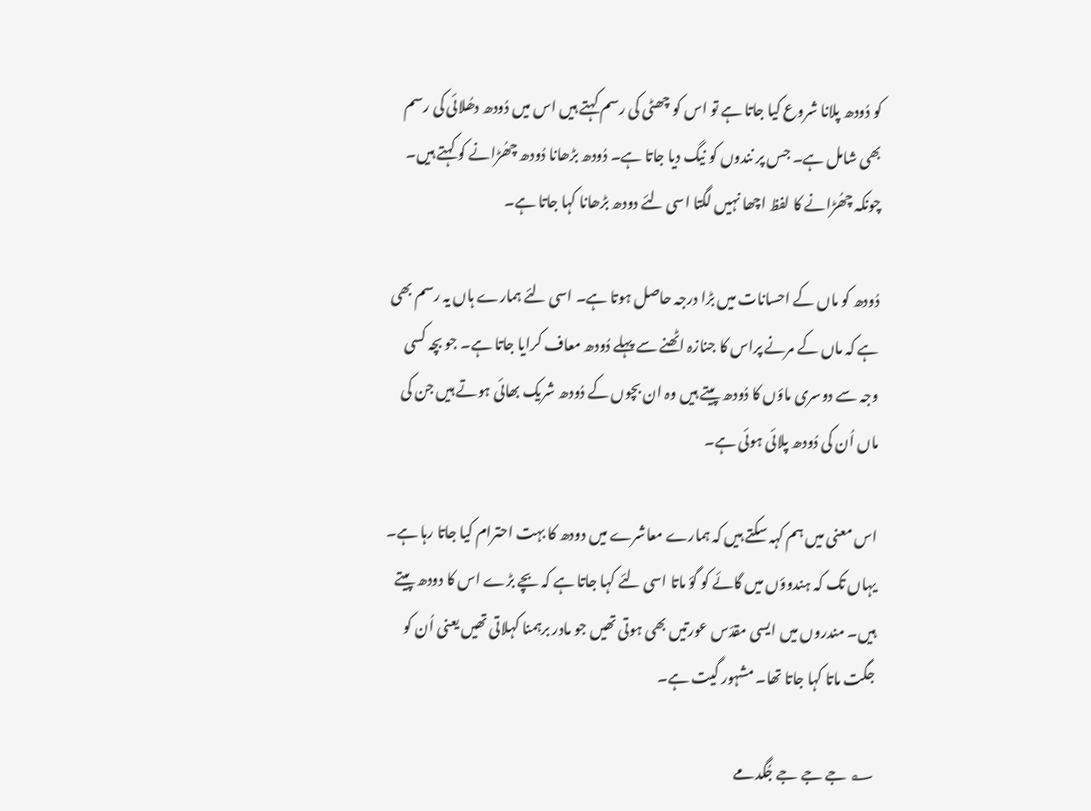کو دُودھ پلانا شروع کیا جاتا ہے تو اس کو چھٹی کی رسم کہتے ہیں اس میں دُودھ دھُلائی کی رسم بھی شامل ہے۔ جس پر نندوں کو نیگ دیا جاتا ہے۔ دُودھ بڑھانا دُودھ چھُڑانے کو کہتے ہیں۔ چونکہ چھُڑانے کا لفظ اچھا نہیں لگتا اسی لئے دودھ بڑھانا کہا جاتا ہے۔

دُودھ کو ماں کے احسانات میں بڑا درجہ حاصل ہوتا ہے۔ اسی لئے ہمارے ہاں یہ رسم بھی ہے کہ ماں کے مرنے پراس کا جنازہ اٹھنے سے پہلے دُودھ معاف کرایا جاتا ہے۔ جو بچہ کسی وجہ سے دوسری ماؤں کا دُودھ پیتے ہیں وہ ان بچوں کے دُودھ شریک بھائی ہوتے ہیں جن کی ماں اُن کی دُودھ پلائی ہوئی ہے۔

اس معنی میں ہم کہہ سکتے ہیں کہ ہمارے معاشرے میں دودھ کا بہت احترام کیا جاتا رہا ہے۔ یہاں تک کہ ہندوؤں میں گائے کو گؤ ماتا اسی لئے کہا جاتا ہے کہ بچے بڑے اس کا دودھ پیتے ہیں۔ مندروں میں ایسی مقدّس عورتیں بھی ہوتی تھیں جو مادر برہمنا کہلاتی تھیں یعنی اُن کو جگت ماتا کہا جاتا تھا۔ مشہور گیت ہے۔

؂ جے جے جے جُگدمے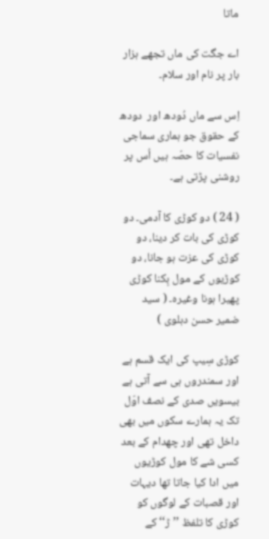ماتا

اے جگت کی ماں تجھے ہزار بار پر نام اور سلام۔

اِس سے ماں دُودھ اور  دودھ کے حقوق جو ہماری سماجی نفسیات کا حصّہ ہیں اُس پر روشنی پڑتی ہے۔

( 24 ) دو کوڑی کا آدمی۔ دو کوڑی کی بات کر دینا، دو کوڑی کی عزت ہو جانا، دو کوڑیوں کے مول بِکنا کوڑی پھیرا ہونا وغیرہ۔ ( سید ضمیر حسن دہلوی )

کوڑی سِیپ کی ایک قسم ہے اور سمندروں ہی سے آتی ہے بیسویں صدی کے نصف اوّل تک یہ ہمارے سکوں میں بھی داخل تھی اور چھدام کے بعد کسی شے کا مول کوڑیوں میں ادا کیا جاتا تھا دیہات اور قصبات کے لوگوں کو کوڑی کا تلفظ ’’ڑ‘‘ کے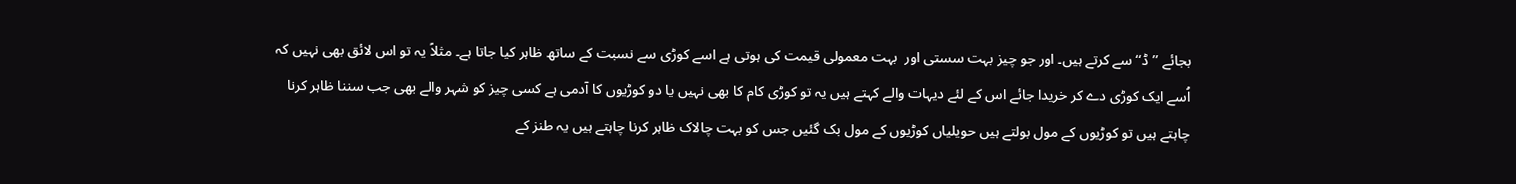بجائے ’’ڈ‘‘ سے کرتے ہیں۔ اور جو چیز بہت سستی اور  بہت معمولی قیمت کی ہوتی ہے اسے کوڑی سے نسبت کے ساتھ ظاہر کیا جاتا ہے۔ مثلاً یہ تو اس لائق بھی نہیں کہ اُسے ایک کوڑی دے کر خریدا جائے اس کے لئے دیہات والے کہتے ہیں یہ تو کوڑی کام کا بھی نہیں یا دو کوڑیوں کا آدمی ہے کسی چیز کو شہر والے بھی جب سننا ظاہر کرنا چاہتے ہیں تو کوڑیوں کے مول بولتے ہیں حویلیاں کوڑیوں کے مول بک گئیں جس کو بہت چالاک ظاہر کرنا چاہتے ہیں یہ طنز کے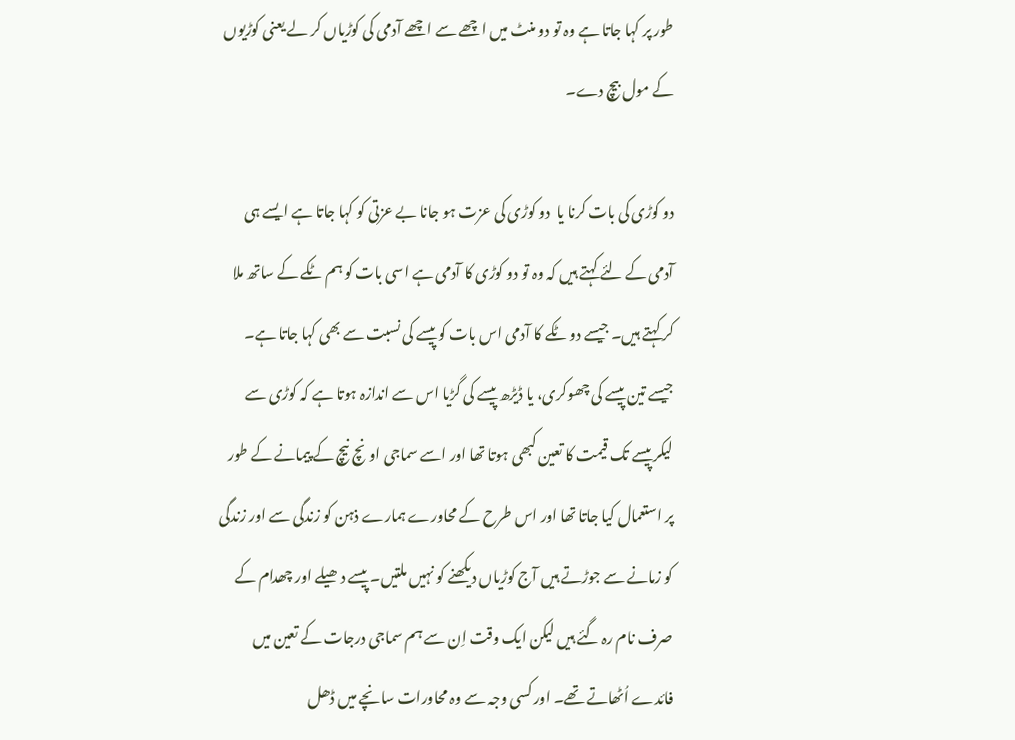طور پر کہا جاتا ہے وہ تو دو منٹ میں اچھے سے اچھے آدمی کی کوڑیاں کر لے یعنی کوڑیوں کے مول بیچ دے۔

دو کوڑی کی بات کرنا یا  دو کوڑی کی عزت ہو جانا بے عزتی کو کہا جاتا ہے ایسے ہی آدمی کے لئے کہتے ہیں کہ وہ تو دو کوڑی کا آدمی ہے اسی بات کو ہم ٹکے کے ساتھ ملا کر کہتے ہیں۔ جیسے دو ٹکے کا آدمی اس بات کو پیسے کی نسبت سے بھی کہا جاتا ہے۔ جیسے تین پیسے کی چھوکری، یا ڈیڑھ پیسے کی گڑیا اس سے اندازہ ہوتا ہے کہ کوڑی سے لیکر پیسے تک قیمت کا تعین کبھی ہوتا تھا اور اسے سماجی اونچ نیچ کے پیمانے کے طور پر استعمال کیا جاتا تھا اور اس طرح کے محاورے ہمارے ذہن کو زندگی سے اور زندگی کو زمانے سے جوڑتے ہیں آج کوڑیاں دیکھنے کو نہیں ملتیں۔ پیسے دھیلے اور چھدام کے صرف نام رہ گئے ہیں لیکن ایک وقت اِن سے ہم سماجی درجات کے تعین میں فائدے اُٹھاتے تھے۔ اور کسی وجہ سے وہ محاورات سانچے میں ڈھل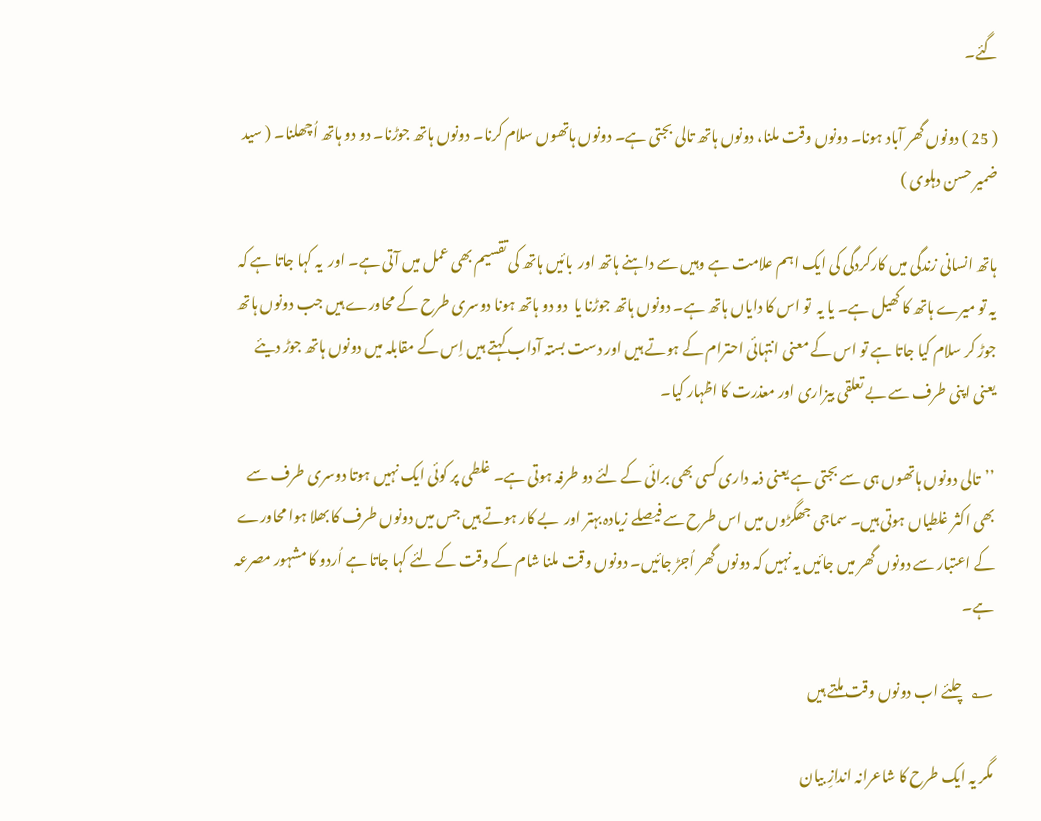گئے۔

( 25 ) دونوں گھر آباد ہونا۔ دونوں وقت ملنا، دونوں ہاتھ تالی بجتی ہے۔ دونوں ہاتھوں سلام کرنا۔ دونوں ہاتھ جوڑنا۔ دو دو ہاتھ اُچھلنا۔ ( سید ضمیر حسن دہلوی )

ہاتھ انسانی زندگی میں کارکردگی کی ایک اہم علامت ہے وہیں سے داہنے ہاتھ اور  بائیں ہاتھ کی تقسیم بھی عمل میں آتی ہے۔ اور  یہ کہا جاتا ہے کہ یہ تو میرے ہاتھ کا کھیل ہے۔ یا یہ  تو اس کا دایاں ہاتھ ہے۔ دونوں ہاتھ جوڑنا یا  دو دو ہاتھ ہونا دوسری طرح کے محاورے ہیں جب دونوں ہاتھ جوڑ کر سلام کیا جاتا ہے تو اس کے معنی انتہائی احترام کے ہوتے ہیں اور دست بستہ آداب کہتے ہیں اِس کے مقابلہ میں دونوں ہاتھ جوڑ دیئے یعنی اپنی طرف سے بے تعلقی بیزاری اور معذرت کا اظہار کیا۔

’’تالی دونوں ہاتھوں ہی سے بجتی ہے یعنی ذمہ داری کسی بھی برائی کے لئے دو طرفہ ہوتی ہے۔ غلطی پر کوئی ایک نہیں ہوتا دوسری طرف سے بھی اکثر غلطیاں ہوتی ہیں۔ سماجی جھگڑوں میں اس طرح سے فیصلے زیادہ بہتر اور  بے کار ہوتے ہیں جس میں دونوں طرف کا بھلا ہوا محاورے کے اعتبار سے دونوں گھر میں جائیں یہ نہیں کہ دونوں گھر اُجڑ جائیں۔ دونوں وقت ملنا شام کے وقت کے لئے کہا جاتا ہے اُردو کا مشہور مصرعہ ہے۔

؂ چلئے اب دونوں وقت ملتے ہیں

مگر یہ ایک طرح کا شاعرانہ اندازِ بیان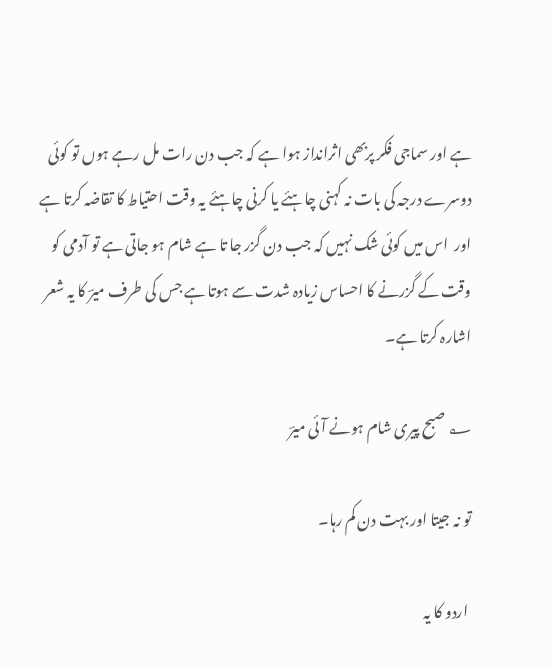ہے اور سماجی فکر پربھی اثرانداز ہوا ہے کہ جب دن رات مل رہے ہوں تو کوئی دوسرے درجہ کی بات نہ کہنی چاہئے یا کرنی چاہئے یہ وقت احتیاط کا تقاضہ کرتا ہے اور  اس میں کوئی شک نہیں کہ جب دن گزر جا تا ہے شام ہو جاتی ہے تو آدمی کو وقت کے گزرنے کا احساس زیادہ شدت سے ہوتا ہے جس کی طرف میرؔ کا یہ شعر اشارہ کرتا ہے۔

؂ صبح پیری شام ہونے آئی میرؔ

تو نہ جیتا اور بہت دن کم رہا۔

 اردو کا یہ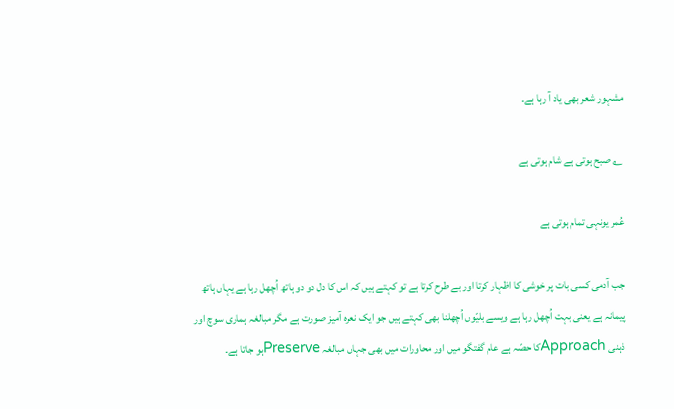مشہور شعر بھی یاد آ رہا ہے۔

؂ صبح ہوتی ہے شام ہوتی ہے

عُمر یونہی تمام ہوتی ہے

جب آدمی کسی بات پر خوشی کا اظہار کرتا اور بے طرح کرتا ہے تو کہتے ہیں کہ اس کا دل دو دو ہاتھ اُچھل رہا ہے یہاں ہاتھ پیمانہ ہے یعنی بہت اُچھل رہا ہے ویسے بلیّوں اُچھلنا بھی کہتے ہیں جو ایک نعرہ آمیز صورت ہے مگر مبالغہ ہماری سوچ اور ذہنی Approachکا حصّہ ہے عام گفتگو میں اور محاورات میں بھی جہاں مبالغہ Preserveہو جاتا ہے۔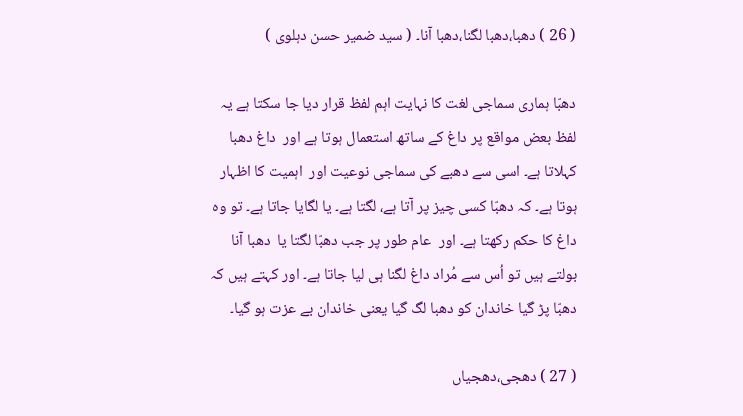( 26 ) دھبا،دھبا لگنا،دھبا آنا۔ ( سید ضمیر حسن دہلوی )

دھبّا ہماری سماجی لغت کا نہایت اہم لفظ قرار دیا جا سکتا ہے یہ لفظ بعض مواقع پر داغ کے ساتھ استعمال ہوتا ہے اور  داغ دھبا کہلاتا ہے۔ اسی سے دھبے کی سماجی نوعیت اور  اہمیت کا اظہار ہوتا ہے۔ کہ دھبّا کسی چیز پر آتا ہے، لگتا ہے۔ یا لگایا جاتا ہے۔ تو وہ داغ کا حکم رکھتا ہے۔ اور  عام طور پر جب دھبّا لگتا یا  دھبا آنا بولتے ہیں تو اُس سے مُراد داغ لگنا ہی لیا جاتا ہے۔ اور کہتے ہیں کہ دھبّا پڑ گیا خاندان کو دھبا لگ گیا یعنی خاندان بے عزت ہو گیا۔

( 27 ) دھجی،دھجیاں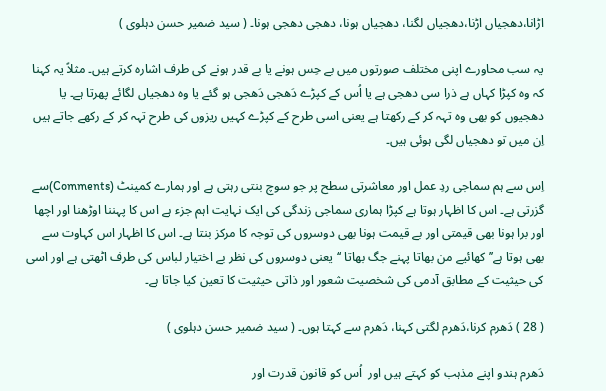اڑانا،دھجیاں اڑنا،دھجیاں لگنا، دھجیاں ہونا، دھجی دھجی ہونا۔ ( سید ضمیر حسن دہلوی )

یہ سب محاورے اپنی مختلف صورتوں میں بے حِس ہونے یا بے قدر ہونے کی طرف اشارہ کرتے ہیں۔ مثلاً یہ کہنا کہ وہ کپڑا کہاں ہے ذرا سی دھجی ہے یا اُس کے کپڑے دَھجی دَھجی ہو گئے یا وہ دھجیاں لگائے پھرتا ہے۔ یا دھجیوں کو بھی وہ تہہ کر کے رکھتا ہے یعنی اسی طرح کے کپڑے کہیں ریزوں کی طرح تہہ کر کے رکھے جاتے ہیں اِن میں تو دھجیاں لگی ہوئی ہیں۔

اِس سے ہم سماجی ردِ عمل اور معاشرتی سطح پر جو سوچ بنتی رہتی ہے اور ہمارے کمینٹ (Comments)سے گزرتی ہے۔ اس کا اظہار ہوتا ہے کپڑا ہماری سماجی زندگی کی ایک نہایت اہم جزء ہے اس کا پہننا اوڑھنا اور اچھا اور برا ہونا بھی قیمتی اور بے قیمت ہونا بھی دوسروں کی توجہ کا مرکز بنتا ہے۔ اس کا اظہار اس کہاوت سے بھی ہوتا ہے’’ کھائیے من بھاتا پہنے جگ بھاتا ‘‘یعنی دوسروں کی نظر بے اختیار لباس کی طرف اٹھتی ہے اور اسی کی حیثیت کے مطابق آدمی کی شخصیت شعور اور ذاتی حیثیت کا تعین کیا جاتا ہے۔

( 28 ) دَھرم کرنا،دَھرم لگتی کہنا، دَھرم سے کہتا ہوں۔ ( سید ضمیر حسن دہلوی )

دَھرم ہندو اپنے مذہب کو کہتے ہیں اور  اُس کو قانون قدرت اور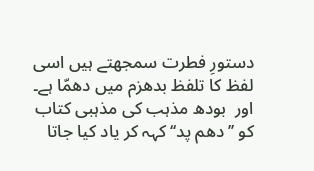دستورِ فطرت سمجھتے ہیں اسی لفظ کا تلفظ بدھزم میں دھمّا ہے۔ اور  بودھ مذہب کی مذہبی کتاب کو ’’دھم پد‘‘ کہہ کر یاد کیا جاتا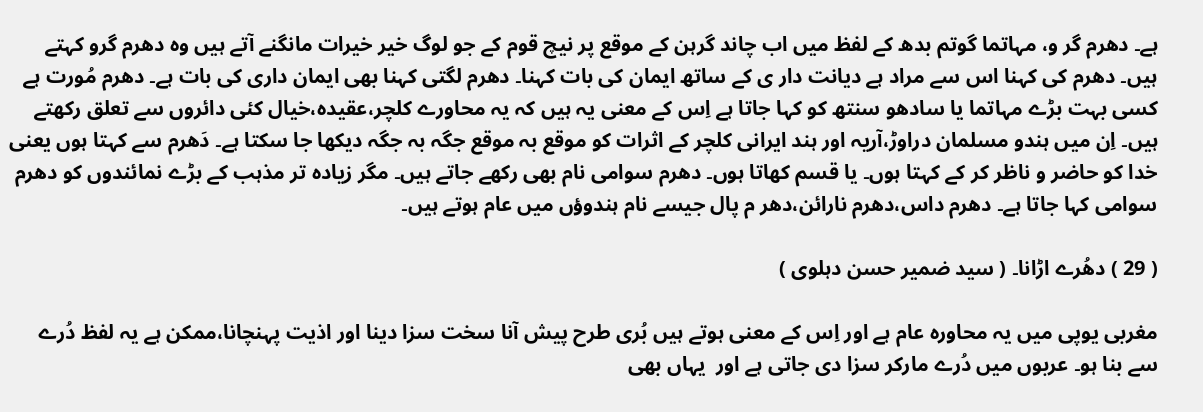ہے۔ دھرم گر و، مہاتما گوتم بدھ کے لفظ میں اب چاند گرہن کے موقع پر نیچ قوم کے جو لوگ خیر خیرات مانگنے آتے ہیں وہ دھرم گرو کہتے ہیں۔ دھرم کی کہنا اس سے مراد ہے دیانت دار ی کے ساتھ ایمان کی بات کہنا۔ دھرم لگتی کہنا بھی ایمان داری کی بات ہے۔ دھرم مُورت ہے کسی بہت بڑے مہاتما یا سادھو سنتھ کو کہا جاتا ہے اِس کے معنی یہ ہیں کہ یہ محاورے کلچر،عقیدہ،خیال کئی دائروں سے تعلق رکھتے ہیں۔ اِن میں ہندو مسلمان دراوڑ،آریہ اور ہند ایرانی کلچر کے اثرات کو موقع بہ موقع جگہ بہ جگہ دیکھا جا سکتا ہے۔ دَھرم سے کہتا ہوں یعنی خدا کو حاضر و ناظر کر کے کہتا ہوں۔ یا قسم کھاتا ہوں۔ دھرم سوامی نام بھی رکھے جاتے ہیں۔ مگر زیادہ تر مذہب کے بڑے نمائندوں کو دھرم سوامی کہا جاتا ہے۔ دھرم داس،دھرم نارائن،دھر م پال جیسے نام ہندوؤں میں عام ہوتے ہیں۔

( 29 ) دھُرے اڑانا۔ ( سید ضمیر حسن دہلوی )

مغربی یوپی میں یہ محاورہ عام ہے اور اِس کے معنی ہوتے ہیں بُری طرح پیش آنا سخت سزا دینا اور اذیت پہنچانا،ممکن ہے یہ لفظ دُرے سے بنا ہو۔ عربوں میں دُرے مارکر سزا دی جاتی ہے اور  یہاں بھی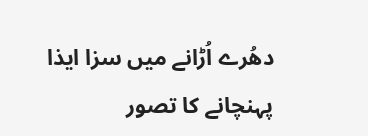دھُرے اُڑانے میں سزا ایذا پہنچانے کا تصور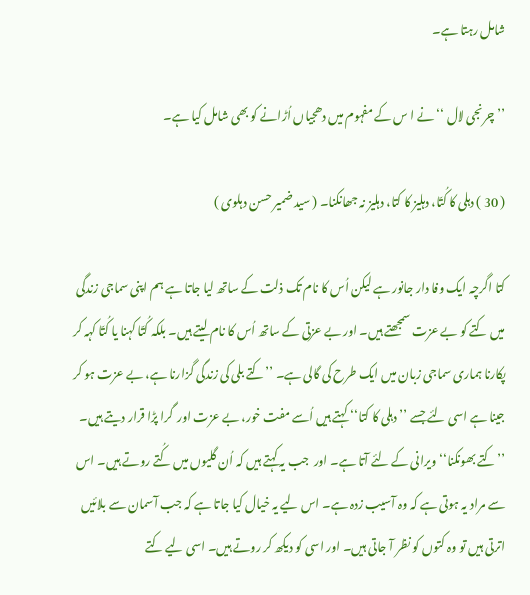شامل رہتا ہے۔

’’چرنجی لال ‘‘نے ا س کے مفہوم میں دھجیاں اُڑانے کو بھی شامل کیا ہے۔

( 30 ) دہلی کا کُتّا، دہلیز کا کتا، دہلیز نہ جھانکنا۔ ( سید ضمیر حسن دہلوی )

کتا اگرچہ ایک وفا دار جانور ہے لیکن اُس کا نام تک ذلت کے ساتھ لیا جاتا ہے ہم اپنی سماجی زندگی میں کتے کو بے عزت سمجھتے ہیں۔ اور بے عزتی کے ساتھ اُس کا نام لیتے ہیں۔ بلکہ کُتّا کہنا یا کُتّا کہہ کر پکارنا ہماری سماجی زبان میں ایک طرح کی گالی ہے۔ ’’کتے بلی کی زندگی گزارنا ہے، بے عزت ہو کر جینا ہے اسی لئے جسے ’’دہلی کا کتا‘‘ کہتے ہیں اُسے مفت خور، بے عزت اور  گرا پڑا قرار دیتے ہیں۔ ’’کتے بھونکنا‘‘ ویرانی کے لئے آتا ہے۔ اور  جب یہ کہتے ہیں کہ اُن گلیوں میں کُتے روتے ہیں۔ اس سے مراد یہ ہوتی ہے کہ وہ آسیب زدہ ہے۔ اس لیے یہ خیال کیا جاتا ہے کہ جب آسمان سے بلائیں اترتی ہیں تو وہ کتوں کو نظر آ جاتی ہیں۔ اور اسی کو دیکھ کر روتے ہیں۔ اسی لیے کتے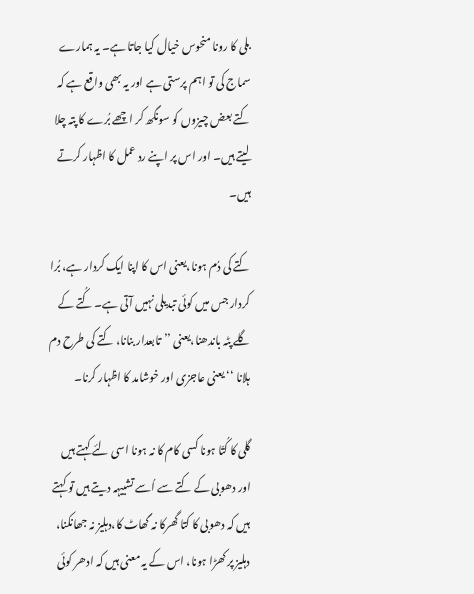بلی کا رونا منحوس خیال کیا جاتا ہے۔ یہ ہمارے سماج کی تو اہم پرستی ہے اور یہ بھی واقع ہے کہ کتے بعض چیزوں کو سونگھ کر اچھے بُرے کا پتہ چلا لیتے ہیں۔ اور اس پر اپنے رد عمل کا اظہار کرتے ہیں۔

کتے کی دُم ہونا،یعنی اس کا اپنا ایک کردار ہے، بُرا کردار جس میں کوئی تبدیلی نہیں آتی ہے۔ کُتے کے گلے پٹہ باندھنا،یعنی ’’تابعدار بنانا، کتے کی طرح دم ہلانا ‘‘یعنی عاجزی اور خوشامد کا اظہار کرنا۔

گلی کا کُتّا ہونا کسی کام کا نہ ہونا اسی لئے کہتے ہیں اور دھوبی کے کتے سے اُسے تشبیہہ دیتے ہیں تو کہتے ہیں کہ دھوبی کا کتا گھرکا نہ گھاٹ کا،دہلیز نہ جھانکنا، دہلیز پر کھڑا ہونا، اس کے یہ معنی ہیں کہ ادھر کوئی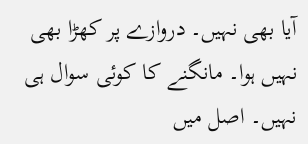آیا بھی نہیں۔ دروازے پر کھڑا بھی نہیں ہوا۔ مانگنے کا کوئی سوال ہی نہیں۔ اصل میں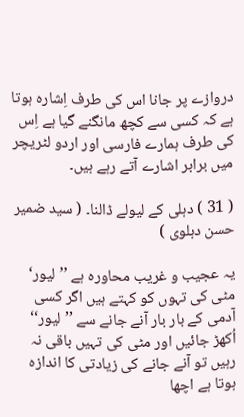دروازے پر جانا اس کی طرف اِشارہ ہوتا ہے کہ کسی سے کچھ مانگنے گیا ہے اِس کی طرف ہمارے فارسی اور اردو لٹریچر میں برابر اشارے آتے رہے ہیں۔

( 31 ) دہلی کے لیولے ڈالنا۔ ( سید ضمیر حسن دہلوی )

یہ عجیب و غریب محاورہ ہے ’’لیور‘ مٹی کی تہوں کو کہتے ہیں اگر کسی آدمی کے بار بار آنے جانے سے ’’لیور‘‘ اُکھڑ جائیں اور مٹی کی تہیں باقی نہ رہیں تو آنے جانے کی زیادتی کا اندازہ ہوتا ہے اچھا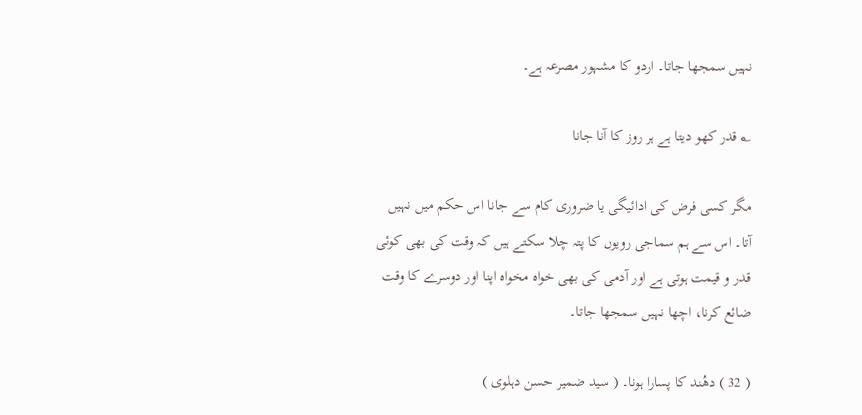نہیں سمجھا جاتا۔ اردو کا مشہور مصرعہ ہے۔

؂ قدر کھو دیتا ہے ہر روز کا آنا جانا

مگر کسی فرض کی ادائیگی یا ضروری کام سے جانا اس حکم میں نہیں آتا۔ اس سے ہم سماجی رویوں کا پتہ چلا سکتے ہیں کہ وقت کی بھی کوئی قدر و قیمت ہوتی ہے اور آدمی کی بھی خواہ مخواہ اپنا اور دوسرے کا وقت ضائع کرنا، اچھا نہیں سمجھا جاتا۔

( 32 ) دھُند کا پسارا ہونا۔ ( سید ضمیر حسن دہلوی )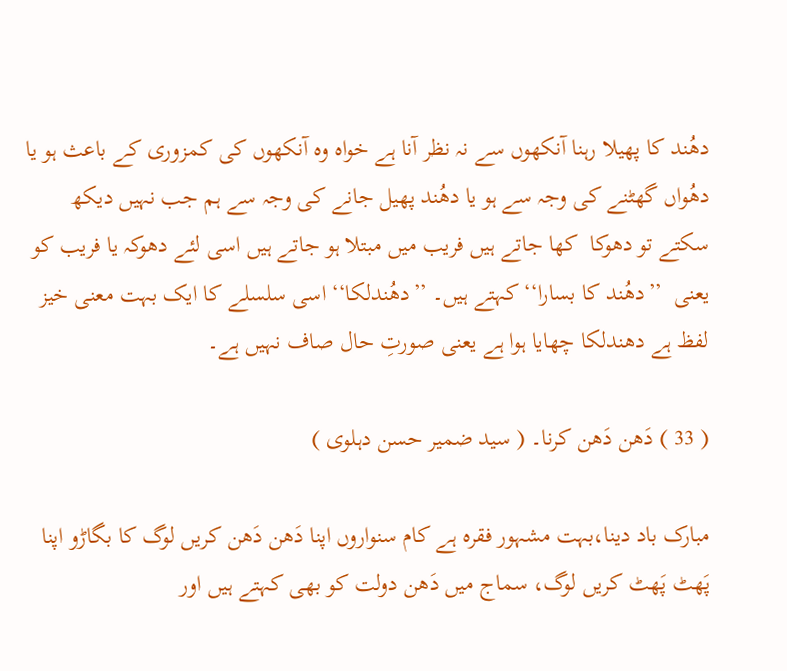دھُند کا پھیلا رہنا آنکھوں سے نہ نظر آنا ہے خواہ وہ آنکھوں کی کمزوری کے باعث ہو یا دھُواں گھٹنے کی وجہ سے ہو یا دھُند پھیل جانے کی وجہ سے ہم جب نہیں دیکھ سکتے تو دھوکا  کھا جاتے ہیں فریب میں مبتلا ہو جاتے ہیں اسی لئے دھوکہ یا فریب کو یعنی  ’’دھُند کا بسارا‘‘ کہتے ہیں۔ ’’دھُندلکا‘‘ اسی سلسلے کا ایک بہت معنی خیز لفظ ہے دھندلکا چھایا ہوا ہے یعنی صورتِ حال صاف نہیں ہے۔

( 33 ) دَھن دَھن کرنا۔ ( سید ضمیر حسن دہلوی )

مبارک باد دینا،بہت مشہور فقرہ ہے کام سنواروں اپنا دَھن دَھن کریں لوگ کا بگاڑو اپنا پَھٹ پَھٹ کریں لوگ، سماج میں دَھن دولت کو بھی کہتے ہیں اور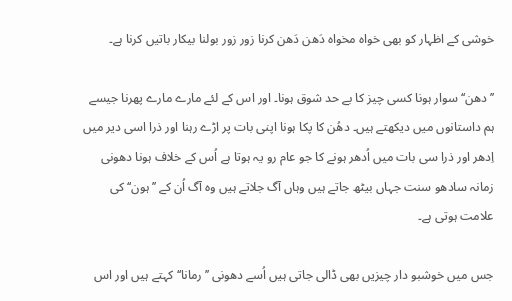خوشی کے اظہار کو بھی خواہ مخواہ دَھن دَھن کرنا زور زور بولنا بیکار باتیں کرنا ہے۔

’’دھن‘‘ سوار ہونا کسی چیز کا بے حد شوق ہونا۔ اور اس کے لئے مارے مارے پھرنا جیسے ہم داستانوں میں دیکھتے ہیں۔ دھُن کا پکا ہونا اپنی بات پر اڑے رہنا اور ذرا اسی دیر میں اِدھر اور ذرا سی بات میں اُدھر ہونے کا جو عام رو یہ ہوتا ہے اُس کے خلاف ہونا دھونی زمانہ سادھو سنت جہاں بیٹھ جاتے ہیں وہاں آگ جلاتے ہیں وہ آگ اُن کے ’’ہون‘‘ کی علامت ہوتی ہے۔

جس میں خوشبو دار چیزیں بھی ڈالی جاتی ہیں اُسے دھونی ’’رمانا‘‘ کہتے ہیں اور اس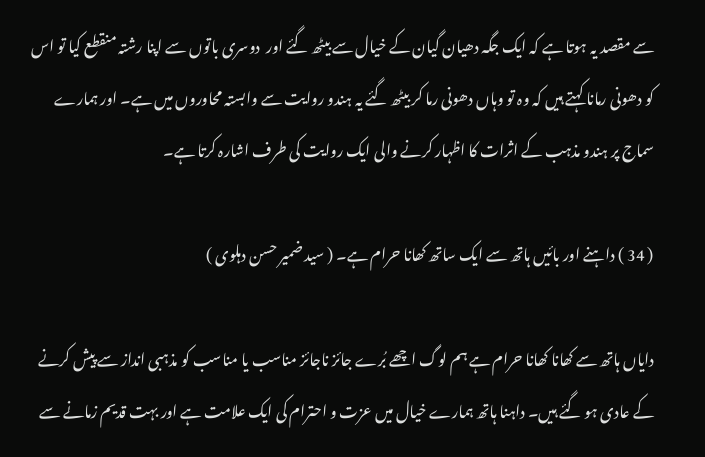سے مقصد یہ ہوتا ہے کہ ایک جگہ دھیان گیان کے خیال سے بیٹھ گئے اور  دوسری باتوں سے اپنا رشتہ منقطع کیا تو اس کو دھونی رمانا کہتے ہیں کہ وہ تو وہاں دھونی رما کر بیٹھ گئے یہ ہندو روایت سے وابستہ محاوروں میں ہے۔ اور ہمارے سماج پر ہندو مذہب کے اثرات کا اظہار کرنے والی ایک روایت کی طرف اشارہ کرتا ہے۔

( 34 ) داہنے اور بائیں ہاتھ سے ایک ساتھ کھانا حرام ہے۔ ( سید ضمیر حسن دہلوی )

دایاں ہاتھ سے کھانا کھانا حرام ہے ہم لوگ اچھے بُرے جائز ناجائز مناسب یا مناسب کو مذہبی انداز سے پیش کرنے کے عادی ہو گئے ہیں۔ داہنا ہاتھ ہمارے خیال میں عزت و احترام کی ایک علامت ہے اور بہت قدیم زمانے سے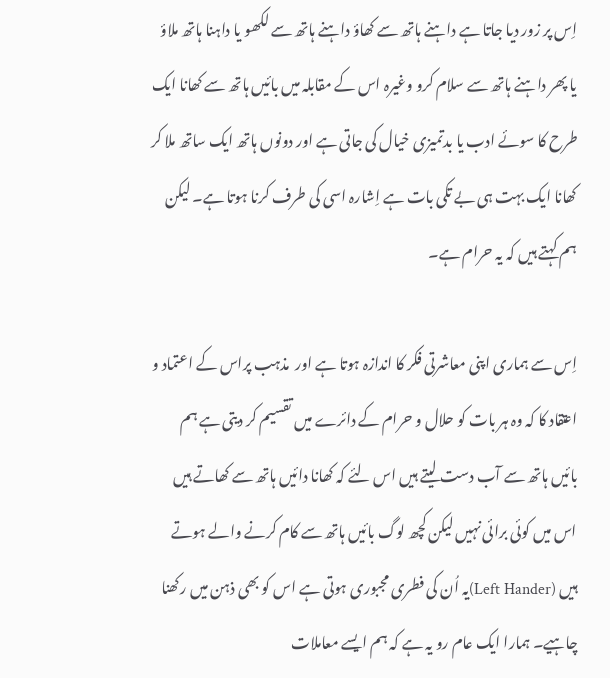اِس پر زور دیا جاتا ہے داہنے ہاتھ سے کھاؤ داہنے ہاتھ سے لکھو یا داہنا ہاتھ ملاؤ یا پھر داہنے ہاتھ سے سلام کرو وغیرہ اس کے مقابلہ میں بائیں ہاتھ سے کھانا ایک طرح کا سوئے ادب یا بدتمیزی خیال کی جاتی ہے اور دونوں ہاتھ ایک ساتھ ملا کر کھانا ایک بہت ہی بے تکی بات ہے اِشارہ اسی کی طرف کرنا ہوتا ہے۔ لیکن ہم کہتے ہیں کہ یہ حرام ہے۔

اِس سے ہماری اپنی معاشرتی فکر کا اندازہ ہوتا ہے اور  مذہب پراس کے اعتماد و اعتقاد کا کہ وہ ہر بات کو حلال و حرام کے دائرے میں تقسیم کر دیتی ہے ہم بائیں ہاتھ سے آب دست لیتے ہیں اس لئے کہ کھانا دائیں ہاتھ سے کھاتے ہیں اس میں کوئی برائی نہیں لیکن کچھ لوگ بائیں ہاتھ سے کام کرنے والے ہوتے ہیں (Left Hander)یہ اُن کی فطری مجبوری ہوتی ہے اس کو بھی ذہن میں رکھنا چاہیے۔ ہمارا ایک عام رو یہ ہے کہ ہم ایسے معاملات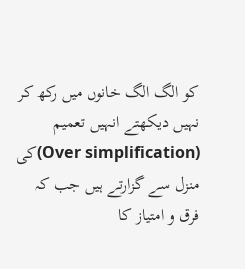کو الگ الگ خانوں میں رکھ کر نہیں دیکھتے انہیں تعمیم (Over simplification)کی منزل سے گزارتے ہیں جب کہ فرق و امتیاز کا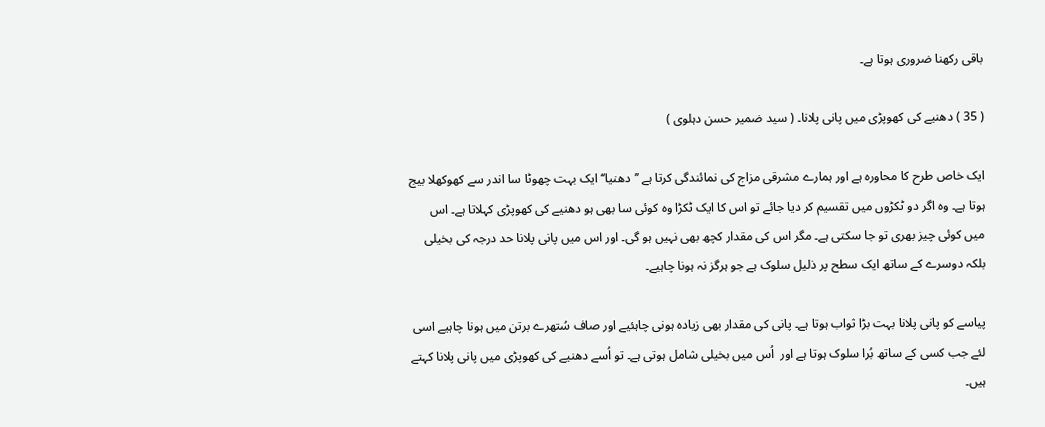باقی رکھنا ضروری ہوتا ہے۔

( 35 ) دھنیے کی کھوپڑی میں پانی پلانا۔ ( سید ضمیر حسن دہلوی )

ایک خاص طرح کا محاورہ ہے اور ہمارے مشرقی مزاج کی نمائندگی کرتا ہے ’’دھنیا‘‘ ایک بہت چھوٹا سا اندر سے کھوکھلا بیج ہوتا ہے۔ وہ اگر دو ٹکڑوں میں تقسیم کر دیا جائے تو اس کا ایک ٹکڑا وہ کوئی سا بھی ہو دھنیے کی کھوپڑی کہلاتا ہے۔ اس میں کوئی چیز بھری تو جا سکتی ہے۔ مگر اس کی مقدار کچھ بھی نہیں ہو گی۔ اور اس میں پانی پلانا حد درجہ کی بخیلی بلکہ دوسرے کے ساتھ ایک سطح پر ذلیل سلوک ہے جو ہرگز نہ ہونا چاہیے۔

پیاسے کو پانی پلانا بہت بڑا ثواب ہوتا ہے۔ پانی کی مقدار بھی زیادہ ہونی چاہئیے اور صاف سُتھرے برتن میں ہونا چاہیے اسی لئے جب کسی کے ساتھ بُرا سلوک ہوتا ہے اور  اُس میں بخیلی شامل ہوتی ہے۔ تو اُسے دھنیے کی کھوپڑی میں پانی پلانا کہتے ہیں۔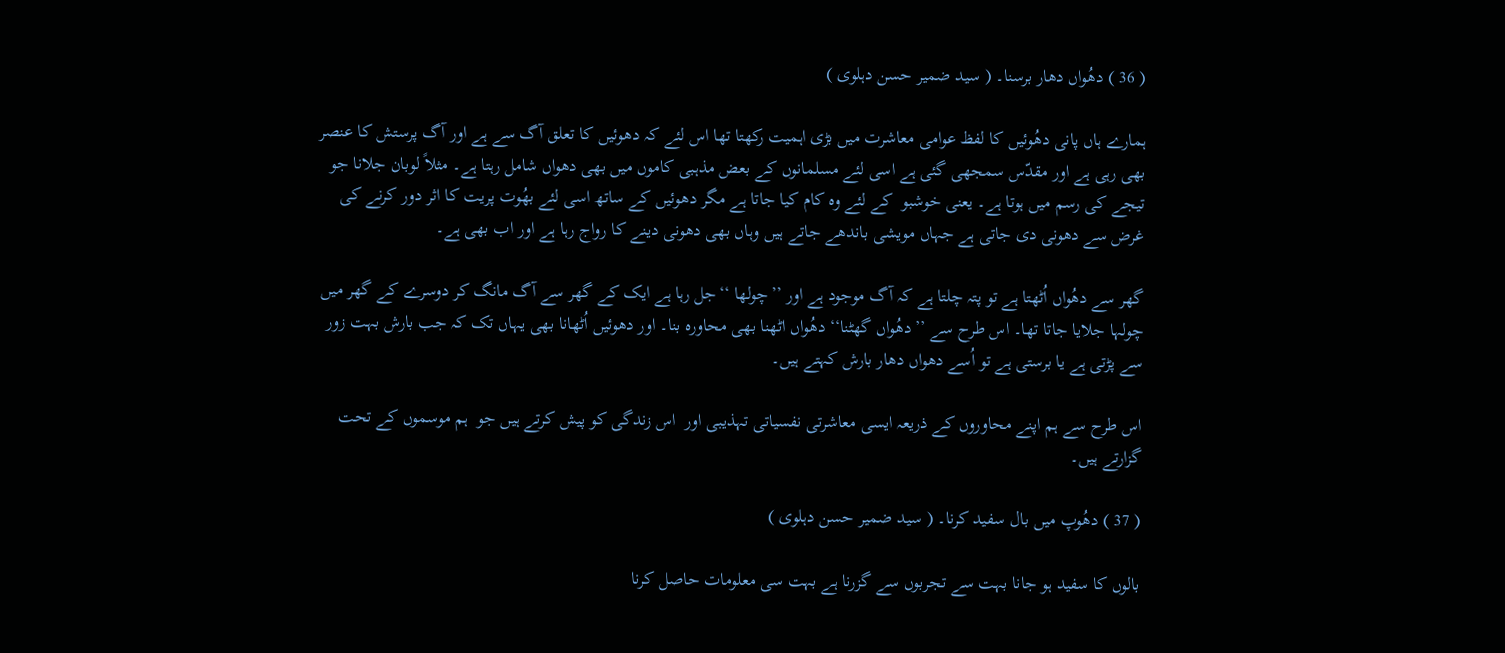( 36 ) دھُواں دھار برسنا۔ ( سید ضمیر حسن دہلوی )

ہمارے ہاں پانی دھُوئیں کا لفظ عوامی معاشرت میں بڑی اہمیت رکھتا تھا اس لئے کہ دھوئیں کا تعلق آگ سے ہے اور آگ پرستش کا عنصر بھی رہی ہے اور مقدّس سمجھی گئی ہے اسی لئے مسلمانوں کے بعض مذہبی کاموں میں بھی دھواں شامل رہتا ہے۔ مثلاً لوبان جلانا جو  تیجے کی رسم میں ہوتا ہے۔ یعنی خوشبو  کے لئے وہ کام کیا جاتا ہے مگر دھوئیں کے ساتھ اسی لئے بھُوت پریت کا اثر دور کرنے کی غرض سے دھونی دی جاتی ہے جہاں مویشی باندھے جاتے ہیں وہاں بھی دھونی دینے کا رواج رہا ہے اور اب بھی ہے۔

گھر سے دھُواں اُٹھتا ہے تو پتہ چلتا ہے کہ آگ موجود ہے اور ’’چولھا ‘‘جل رہا ہے ایک کے گھر سے آگ مانگ کر دوسرے کے گھر میں چولہا جلایا جاتا تھا۔ اس طرح سے ’’دھُواں گھٹنا‘‘ دھُواں اٹھنا بھی محاورہ بنا۔ اور دھوئیں اُٹھانا بھی یہاں تک کہ جب بارش بہت زور سے پڑتی ہے یا برستی ہے تو اُسے دھواں دھار بارش کہتے ہیں۔

اس طرح سے ہم اپنے محاوروں کے ذریعہ ایسی معاشرتی نفسیاتی تہذیبی اور  اس زندگی کو پیش کرتے ہیں جو  ہم موسموں کے تحت گزارتے ہیں۔

( 37 ) دھُوپ میں بال سفید کرنا۔ ( سید ضمیر حسن دہلوی )

بالوں کا سفید ہو جانا بہت سے تجربوں سے گزرنا ہے بہت سی معلومات حاصل کرنا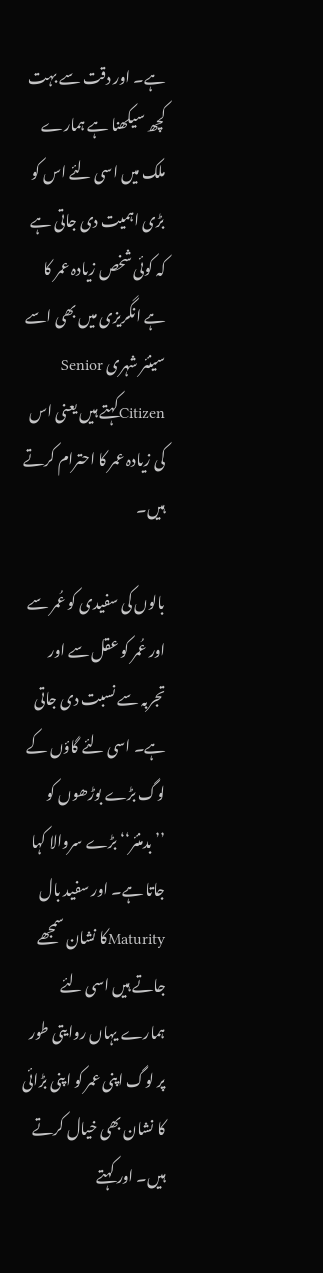ہے۔ اور دقت سے بہت کچھ سیکھنا ہے ہمارے ملک میں اسی لئے اس کو بڑی اہمیت دی جاتی ہے کہ کوئی شخص زیادہ عمر کا ہے انگریزی میں بھی اسے سینئر شہری Senior Citizenکہتے ہیں یعنی اس کی زیادہ عمر کا احترام کرتے ہیں۔

بالوں کی سفیدی کو عُمر سے اور عُمر کو عقل سے اور تجربہ سے نسبت دی جاتی ہے۔ اسی لئے گاؤں کے لوگ بڑے بوڑھوں کو ’’بدمنئر‘‘ بڑے سروالا کہا جاتا ہے۔ اور سفید بال Maturityکا نشان سمجھے جاتے ہیں اسی لئے ہمارے یہاں روایتی طور پر لوگ اپنی عمر کو اپنی بڑائی کا نشان بھی خیال کرتے ہیں۔ اور کہتے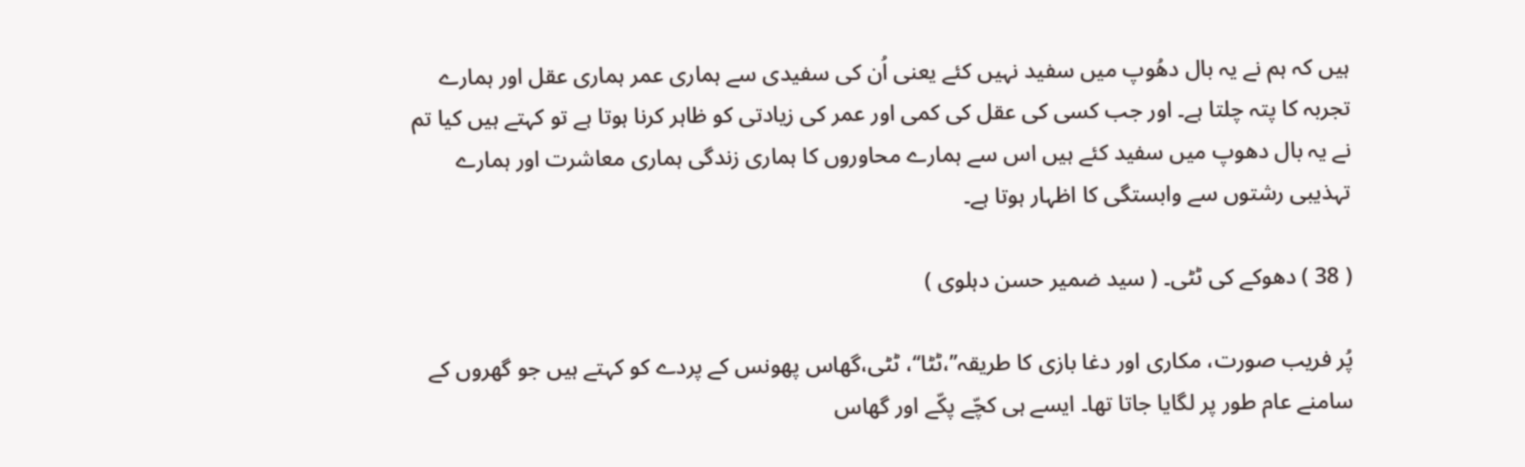ہیں کہ ہم نے یہ بال دھُوپ میں سفید نہیں کئے یعنی اُن کی سفیدی سے ہماری عمر ہماری عقل اور ہمارے تجربہ کا پتہ چلتا ہے۔ اور جب کسی کی عقل کی کمی اور عمر کی زیادتی کو ظاہر کرنا ہوتا ہے تو کہتے ہیں کیا تم نے یہ بال دھوپ میں سفید کئے ہیں اس سے ہمارے محاوروں کا ہماری زندگی ہماری معاشرت اور ہمارے تہذیبی رشتوں سے وابستگی کا اظہار ہوتا ہے۔

( 38 ) دھوکے کی ٹٹی۔ ( سید ضمیر حسن دہلوی )

پُر فریب صورت، مکاری اور دغا بازی کا طریقہ’’،ٹٹا‘‘، ٹٹی،گھاس پھونس کے پردے کو کہتے ہیں جو گھروں کے سامنے عام طور پر لگایا جاتا تھا۔ ایسے ہی کچّے پکّے اور گھاس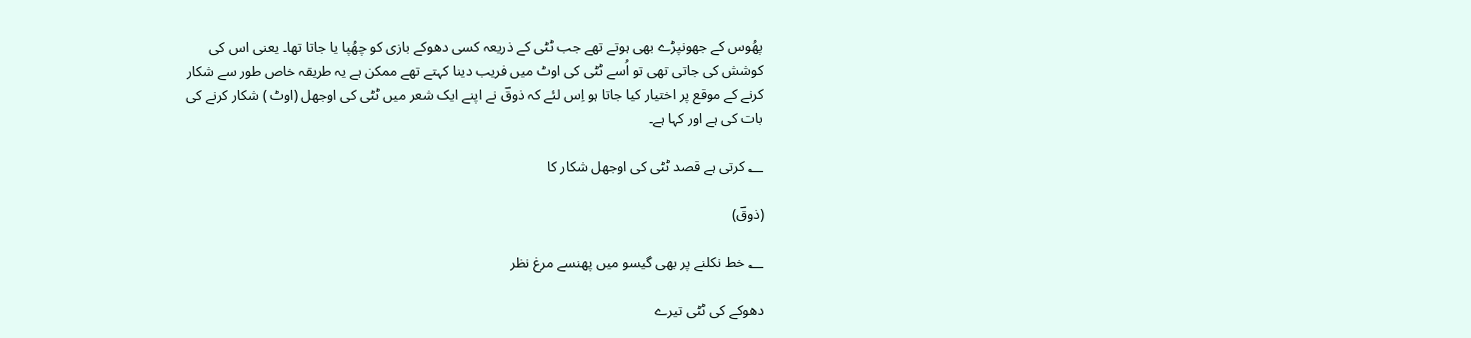پھُوس کے جھونپڑے بھی ہوتے تھے جب ٹٹی کے ذریعہ کسی دھوکے بازی کو چھُپا یا جاتا تھا۔ یعنی اس کی کوشش کی جاتی تھی تو اُسے ٹٹی کی اوٹ میں فریب دینا کہتے تھے ممکن ہے یہ طریقہ خاص طور سے شکار کرنے کے موقع پر اختیار کیا جاتا ہو اِس لئے کہ ذوقؔ نے اپنے ایک شعر میں ٹٹی کی اوجھل (اوٹ ) شکار کرنے کی بات کی ہے اور کہا ہے۔

؂ کرتی ہے قصد ٹٹی کی اوجھل شکار کا

(ذوقؔ)

؂ خط نکلنے پر بھی گیسو میں پھنسے مرغ نظر

دھوکے کی ٹٹی تیرے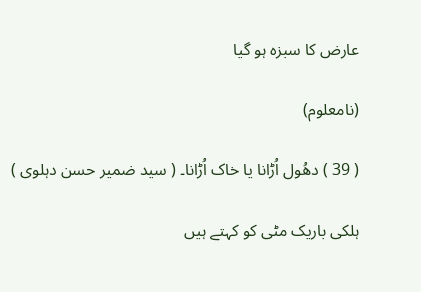عارض کا سبزہ ہو گیا

(نامعلوم)

( 39 ) دھُول اُڑانا یا خاک اُڑانا۔ ( سید ضمیر حسن دہلوی )

ہلکی باریک مٹی کو کہتے ہیں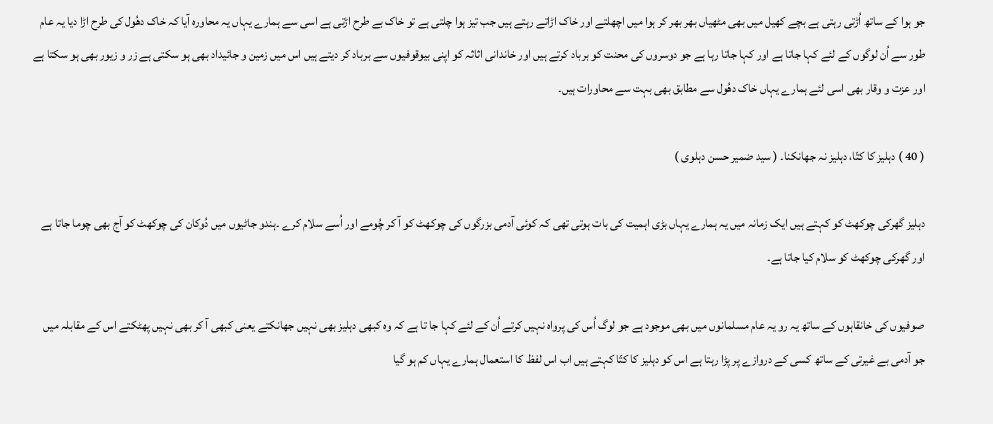جو ہوا کے ساتھ اُڑتی رہتی ہے بچے کھیل میں بھی مٹھیاں بھر بھر کر ہوا میں اچھلتے اور خاک اڑاتے رہتے ہیں جب تیز ہوا چلتی ہے تو خاک بے طرح اڑتی ہے اسی سے ہمارے یہاں یہ محاورہ آیا کہ خاک دھُول کی طرح اڑا دیا یہ عام طور سے اُن لوگوں کے لئے کہا جاتا ہے اور کہا جاتا رہا ہے جو دوسروں کی محنت کو برباد کرتے ہیں اور خاندانی اثاثہ کو اپنی بیوقوفیوں سے برباد کر دیتے ہیں اس میں زمین و جائیداد بھی ہو سکتی ہے زر و زیور بھی ہو سکتا ہے اور عزت و وقار بھی اسی لئے ہمارے یہاں خاک دھُول سے مطابق بھی بہت سے محاورات ہیں۔

( 40 ) دہلیز کا کتّا، دہلیز نہ جھانکنا۔ ( سید ضمیر حسن دہلوی )

دہلیز گھرکی چوکھٹ کو کہتے ہیں ایک زمانہ میں یہ ہمارے یہاں بڑی اہمیت کی بات ہوتی تھی کہ کوئی آدمی بزرگوں کی چوکھٹ کو آ کر چُومے اور اُسے سلام کرے ۔ہندو جاٹیوں میں دُوکان کی چوکھٹ کو آج بھی چوما جاتا ہے اور گھرکی چوکھٹ کو سلام کیا جاتا ہے۔

صوفیوں کی خانقاہوں کے ساتھ یہ رو یہ عام مسلمانوں میں بھی موجود ہے جو لوگ اُس کی پرواہ نہیں کرتے اُن کے لئے کہا جا تا ہے کہ وہ کبھی دہلیز بھی نہیں جھانکتے یعنی کبھی آ کر بھی نہیں پھٹکتے اس کے مقابلہ میں جو آدمی بے غیرتی کے ساتھ کسی کے دروازے پر پڑا رہتا ہے اس کو دہلیز کا کتّا کہتے ہیں اب اس لفظ کا استعمال ہمارے یہاں کم ہو گیا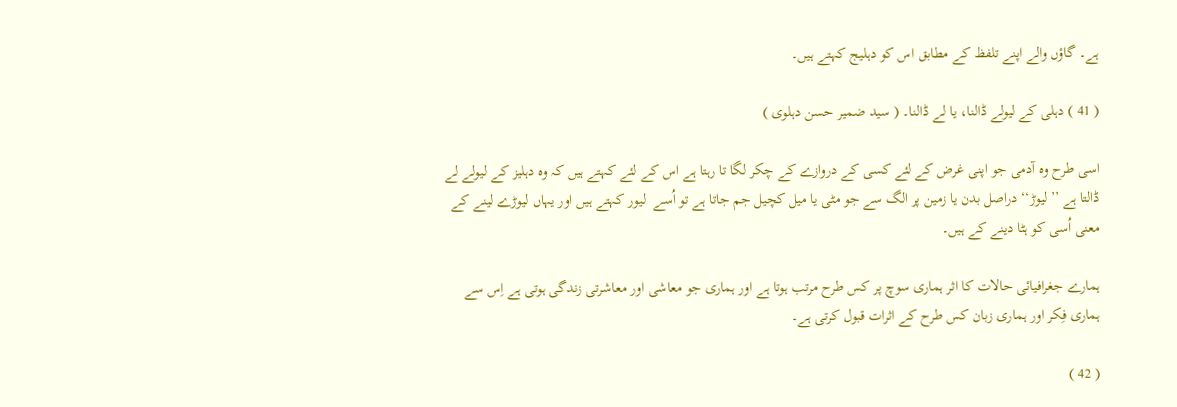ہے۔ گاؤں والے اپنے تلفظ کے مطابق اس کو دہلیج کہتے ہیں۔

( 41 ) دہلی کے لیولے ڈالنا، یا لے ڈالنا۔ ( سید ضمیر حسن دہلوی )

اسی طرح وہ آدمی جو اپنی غرض کے لئے کسی کے دروازے کے چکر لگا تا رہتا ہے اس کے لئے کہتے ہیں کہ وہ دہلیز کے لیولے لے ڈالتا ہے ’’لیوڑ‘‘ دراصل بدن یا زمین پر الگ سے جو مٹی یا میل کچیل جم جاتا ہے تو اُسے  لیور کہتے ہیں اور یہاں لیوڑے لینے کے معنی اُسی کو ہٹا دینے کے ہیں۔

ہمارے جغرافیائی حالات کا اثر ہماری سوچ پر کس طرح مرتب ہوتا ہے اور ہماری جو معاشی اور معاشرتی زندگی ہوتی ہے اِس سے ہماری فِکر اور ہماری زبان کس طرح کے اثرات قبول کرتی ہے۔

( 42 )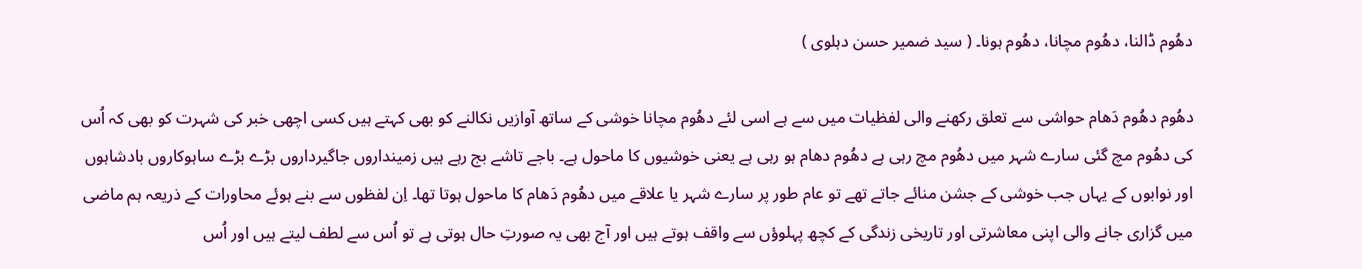دھُوم ڈالنا، دھُوم مچانا، دھُوم ہونا۔ ( سید ضمیر حسن دہلوی )

دھُوم دھُوم دَھام حواشی سے تعلق رکھنے والی لفظیات میں سے ہے اسی لئے دھُوم مچانا خوشی کے ساتھ آوازیں نکالنے کو بھی کہتے ہیں کسی اچھی خبر کی شہرت کو بھی کہ اُس کی دھُوم مچ گئی سارے شہر میں دھُوم مچ رہی ہے دھُوم دھام ہو رہی ہے یعنی خوشیوں کا ماحول ہے۔ باجے تاشے بج رہے ہیں زمینداروں جاگیرداروں بڑے بڑے ساہوکاروں بادشاہوں اور نوابوں کے یہاں جب خوشی کے جشن منائے جاتے تھے تو عام طور پر سارے شہر یا علاقے میں دھُوم دَھام کا ماحول ہوتا تھا۔ اِن لفظوں سے بنے ہوئے محاورات کے ذریعہ ہم ماضی میں گزاری جانے والی اپنی معاشرتی اور تاریخی زندگی کے کچھ پہلوؤں سے واقف ہوتے ہیں اور آج بھی یہ صورتِ حال ہوتی ہے تو اُس سے لطف لیتے ہیں اور اُس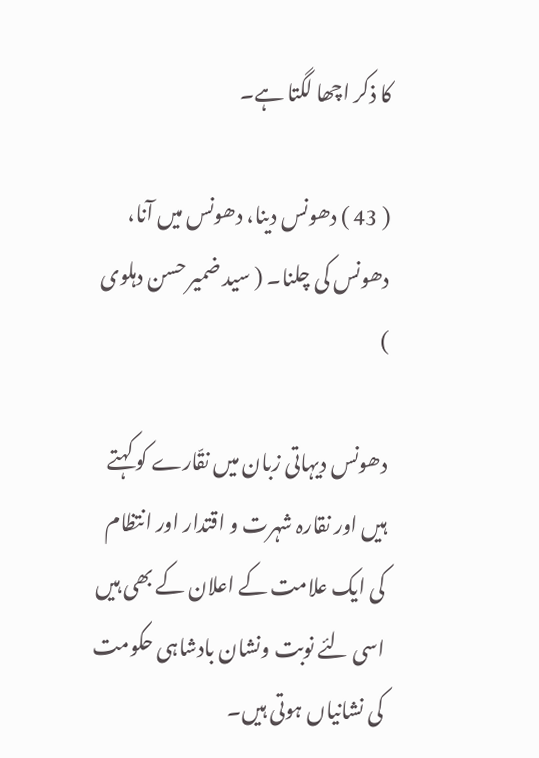کا ذکر اچھا لگتا ہے۔

( 43 ) دھونس دینا، دھونس میں آنا، دھونس کی چلنا۔ ( سید ضمیر حسن دہلوی )

دھونس دیہاتی زبان میں نقّارے کو کہتے ہیں اور نقارہ شہرت و اقتدار اور انتظام کی ایک علامت کے اعلان کے بھی ہیں اسی لئے نوبت ونشان بادشاہی حکومت کی نشانیاں ہوتی ہیں۔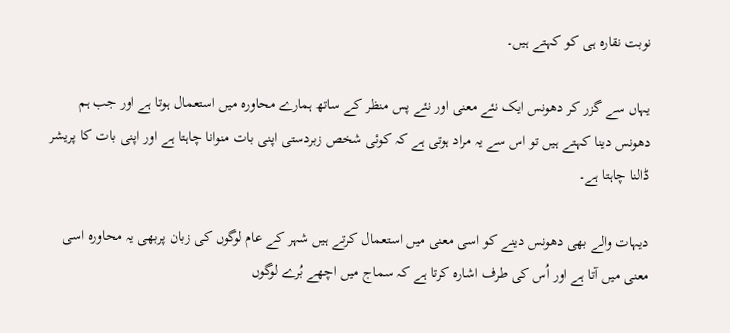نوبت نقارہ ہی کو کہتے ہیں۔

یہاں سے گزر کر دھونس ایک نئے معنی اور نئے پس منظر کے ساتھ ہمارے محاورہ میں استعمال ہوتا ہے اور جب ہم دھونس دینا کہتے ہیں تو اس سے یہ مراد ہوتی ہے کہ کوئی شخص زبردستی اپنی بات منوانا چاہتا ہے اور اپنی بات کا پریشر ڈالنا چاہتا ہے۔

دیہات والے بھی دھونس دینے کو اسی معنی میں استعمال کرتے ہیں شہر کے عام لوگوں کی زبان پربھی یہ محاورہ اسی معنی میں آتا ہے اور اُس کی طرف اشارہ کرتا ہے کہ سماج میں اچھے بُرے لوگوں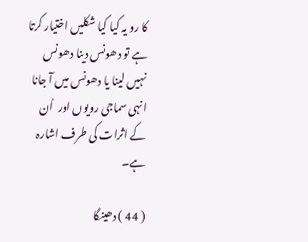کا رو یہ کیا کیا شکلیں اختیار کرتا ہے تو دھونس دینا دھونس نہیں لینا یا دھونس میں آ جانا انہی سماجی رویوں اور  اُن کے اثرات کی طرف اشارہ ہے۔

( 44 ) دھینگا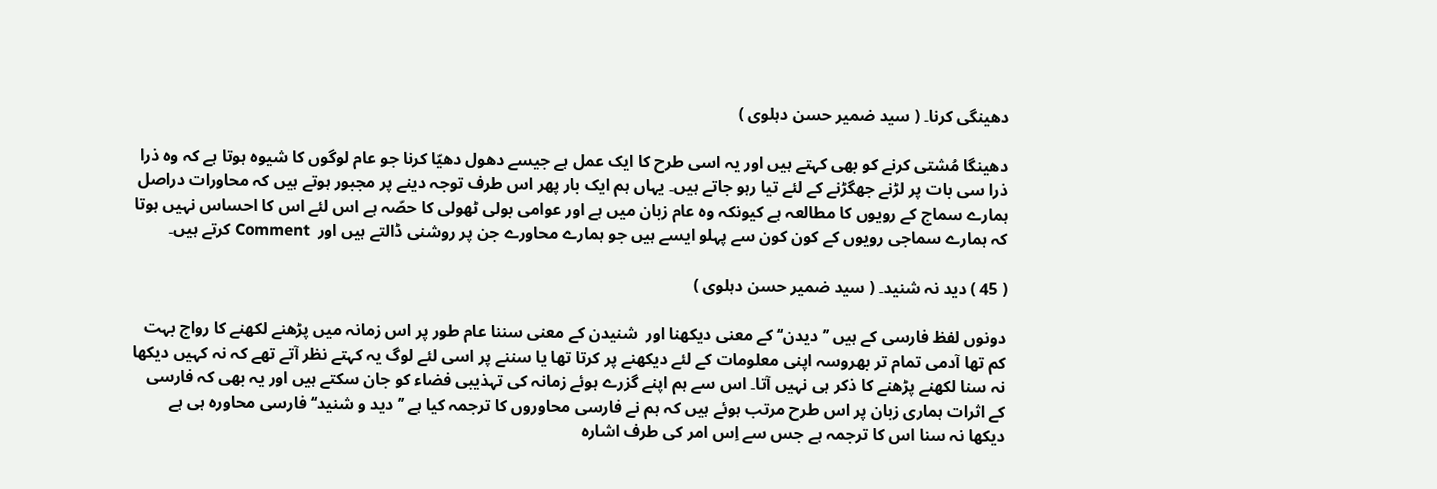دھینگی کرنا۔ ( سید ضمیر حسن دہلوی )

دھینگا مُشتی کرنے کو بھی کہتے ہیں اور یہ اسی طرح کا ایک عمل ہے جیسے دھول دھیّا کرنا جو عام لوگوں کا شیوہ ہوتا ہے کہ وہ ذرا ذرا سی بات پر لڑنے جھگڑنے کے لئے تیا رہو جاتے ہیں۔ یہاں ہم ایک بار پھر اس طرف توجہ دینے پر مجبور ہوتے ہیں کہ محاورات دراصل ہمارے سماج کے رویوں کا مطالعہ ہے کیونکہ وہ عام زبان میں ہے اور عوامی بولی ٹھولی کا حصّہ ہے اس لئے اس کا احساس نہیں ہوتا کہ ہمارے سماجی رویوں کے کون کون سے پہلو ایسے ہیں جو ہمارے محاورے جن پر روشنی ڈالتے ہیں اور  Comment کرتے ہیں۔

( 45 ) دید نہ شنید۔ ( سید ضمیر حسن دہلوی )

دونوں لفظ فارسی کے ہیں ’’دیدن‘‘ کے معنی دیکھنا اور  شنیدن کے معنی سننا عام طور پر اس زمانہ میں پڑھنے لکھنے کا رواج بہت کم تھا آدمی تمام تر بھروسہ اپنی معلومات کے لئے دیکھنے پر کرتا تھا یا سننے پر اسی لئے لوگ یہ کہتے نظر آتے تھے کہ نہ کہیں دیکھا نہ سنا لکھنے پڑھنے کا ذکر ہی نہیں آتا۔ اس سے ہم اپنے گزرے ہوئے زمانہ کی تہذیبی فضاء کو جان سکتے ہیں اور یہ بھی کہ فارسی کے اثرات ہماری زبان پر اس طرح مرتب ہوئے ہیں کہ ہم نے فارسی محاوروں کا ترجمہ کیا ہے ’’دید و شنید‘‘ فارسی محاورہ ہی ہے دیکھا نہ سنا اس کا ترجمہ ہے جس سے اِس امر کی طرف اشارہ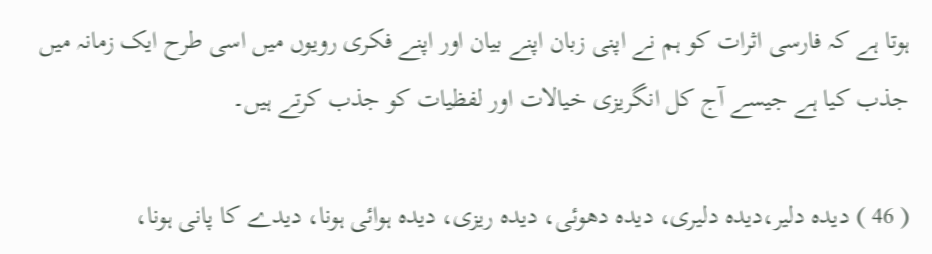ہوتا ہے کہ فارسی اثرات کو ہم نے اپنی زبان اپنے بیان اور اپنے فکری رویوں میں اسی طرح ایک زمانہ میں جذب کیا ہے جیسے آج کل انگریزی خیالات اور لفظیات کو جذب کرتے ہیں۔

( 46 ) دیدہ دلیر،دیدہ دلیری، دیدہ دھوئی، دیدہ ریزی، دیدہ ہوائی ہونا، دیدے کا پانی ہونا،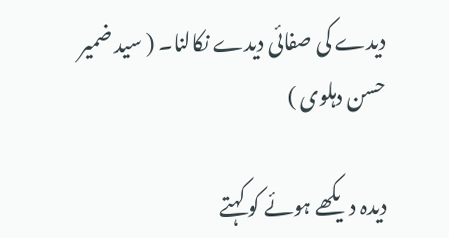دیدے کی صفائی دیدے نکالنا۔ ( سید ضمیر حسن دہلوی )

دیدہ دیکھے ہوئے کو کہتے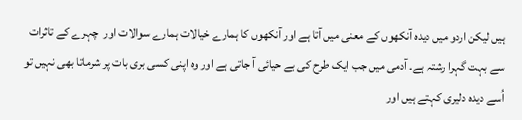ہیں لیکن اردو میں دیدہ آنکھوں کے معنی میں آتا ہے اور آنکھوں کا ہمارے خیالات ہمارے سوالات اور  چہرے کے تاثرات سے بہت گہرا رشتہ ہے۔ آدمی میں جب ایک طرح کی بے حیائی آ جاتی ہے اور وہ اپنی کسی بری بات پر شرماتا بھی نہیں تو اُسے دیدہ دلیری کہتے ہیں اور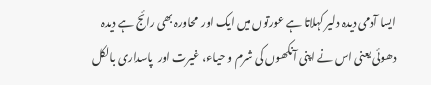ایسا آدمی دیدہ دلیر کہلاتا ہے عورتوں میں ایک اور  محاورہ بھی رائج ہے دیدہ دھوئی یعنی اس نے اپنی آنکھوں کی شرم و حیاء، غیرت اور  پاسداری بالکل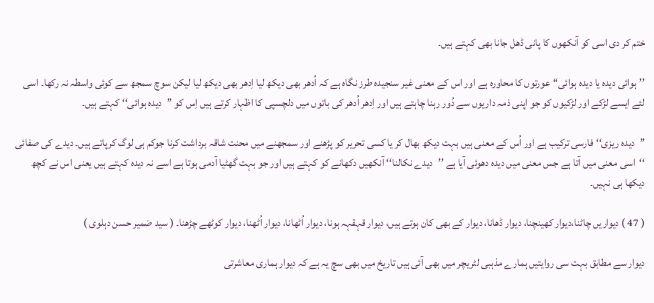ختم کر دی اسی کو آنکھوں کا پانی ڈھل جانا بھی کہتے ہیں۔

’’ہوائی دیدہ یا دیدہ ہوائی‘‘ عورتوں کا محاورہ ہے اور اس کے معنی غیر سنجیدہ طرز نگاہ ہے کہ اُدھر بھی دیکھ لیا اِدھر بھی دیکھ لیا لیکن سوچ سمجھ سے کوئی واسطہ نہ رکھا۔ اسی لئے ایسے لڑکے اور لڑکیوں کو جو اپنی ذمہ داریوں سے دُور رہنا چاہتے ہیں اور اِدھر اُدھر کی باتوں میں دلچسپی کا اظہار کرتے ہیں اِس کو ’’دیدہ ہوائی‘‘ کہتے ہیں۔

’’دیدہ ریزی‘‘ فارسی ترکیب ہے اور اُس کے معنی ہیں بہت دیکھ بھال کر یا کسی تحریر کو پڑھنے اور سمجھنے میں محنت شاقہ برداشت کرنا جوکم ہی لوگ کرپاتے ہیں۔ دیدے کی صفائی ‘‘اسی معنی میں آتا ہے جس معنی میں دیدہ دھوئی آیا ہے ’’دیدے نکالنا‘‘ آنکھیں دکھانے کو کہتے ہیں اور جو بہت گھٹیا آدمی ہوتا ہے اسے نہ دیدہ کہتے ہیں یعنی اس نے کچھ دیکھا ہی نہیں۔

( 47 ) دیواریں چاٹنا،دیوار کھینچنا، دیوار ڈھانا، دیوار کے بھی کان ہوتے ہیں، دیوار قہقہہ ہونا، دیوار اُٹھانا، دیوار اُٹھنا، دیوار کوٹھے چڑھنا۔ ( سید ضمیر حسن دہلوی )

دیوار سے مطابق بہت سی روایتیں ہمارے مذہبی لٹریچر میں بھی آئی ہیں تاریخ میں بھی سچ یہ ہے کہ دیوار ہماری معاشرتی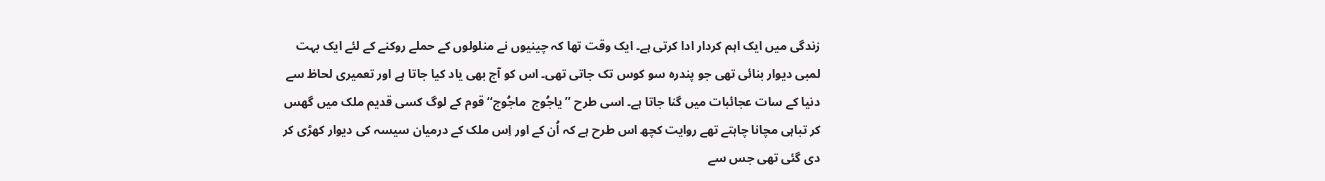زندگی میں ایک اہم کردار ادا کرتی ہے۔ ایک وقت تھا کہ چینیوں نے منلولوں کے حملے روکنے کے لئے ایک بہت لمبی دیوار بنائی تھی جو پندرہ سو کوس تک جاتی تھی۔ اس کو آج بھی یاد کیا جاتا ہے اور تعمیری لحاظ سے دنیا کے سات عجائبات میں گنا جاتا ہے۔ اسی طرح ’’یاجُوج  ماجُوج‘‘ قوم کے لوگ کسی قدیم ملک میں گھس کر تباہی مچانا چاہتے تھے روایت کچھ اس طرح ہے کہ اُن کے اور اِس ملک کے درمیان سیسہ کی دیوار کھڑی کر دی گئی تھی جس سے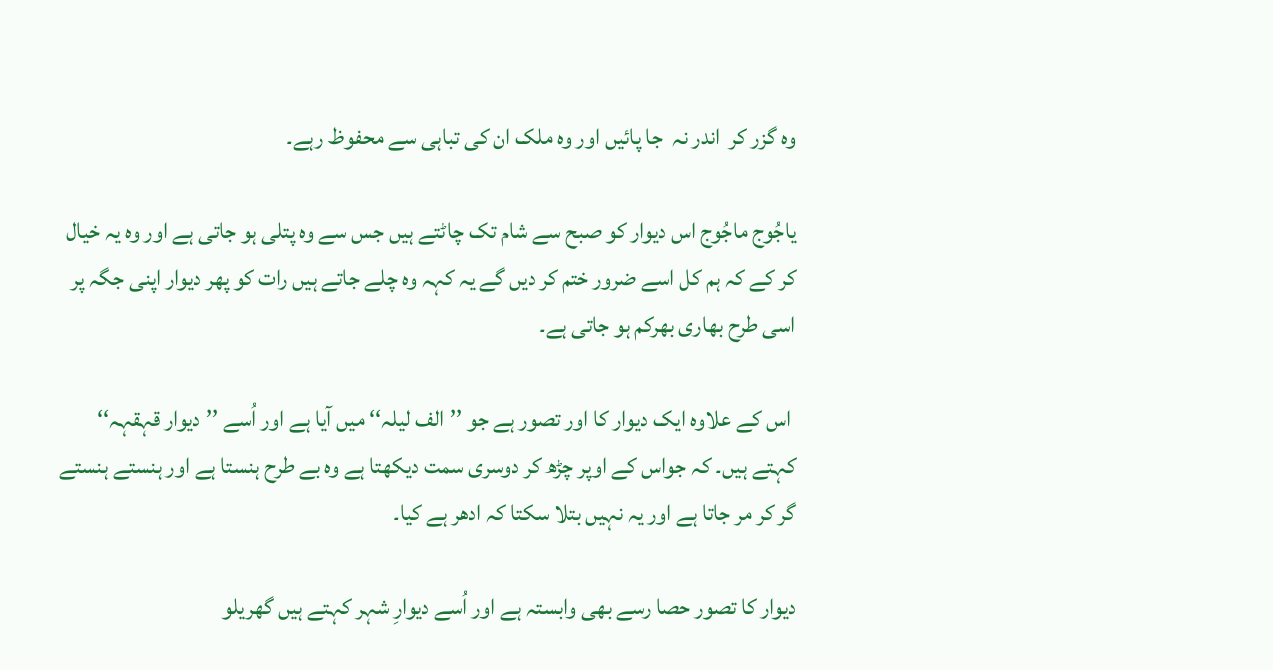وہ گزر کر  اندر نہ  جا پائیں اور وہ ملک ان کی تباہی سے محفوظ رہے۔

یاجُوج ماجُوج اس دیوار کو صبح سے شام تک چاٹتے ہیں جس سے وہ پتلی ہو جاتی ہے اور وہ یہ خیال کر کے کہ ہم کل اسے ضرور ختم کر دیں گے یہ کہہ وہ چلے جاتے ہیں رات کو پھر دیوار اپنی جگہ پر اسی طرح بھاری بھرکم ہو جاتی ہے۔

 اس کے علاوہ ایک دیوار کا اور تصور ہے جو ’’الف لیلہ‘‘ میں آیا ہے اور اُسے ’’دیوار قہقہہ‘‘ کہتے ہیں۔ کہ جواس کے اوپر چڑھ کر دوسری سمت دیکھتا ہے وہ بے طرح ہنستا ہے اور ہنستے ہنستے گر کر مر جاتا ہے اور یہ نہیں بتلا سکتا کہ ادھر ہے کیا۔

دیوار کا تصور حصا رسے بھی وابستہ ہے اور اُسے دیوارِ شہر کہتے ہیں گھریلو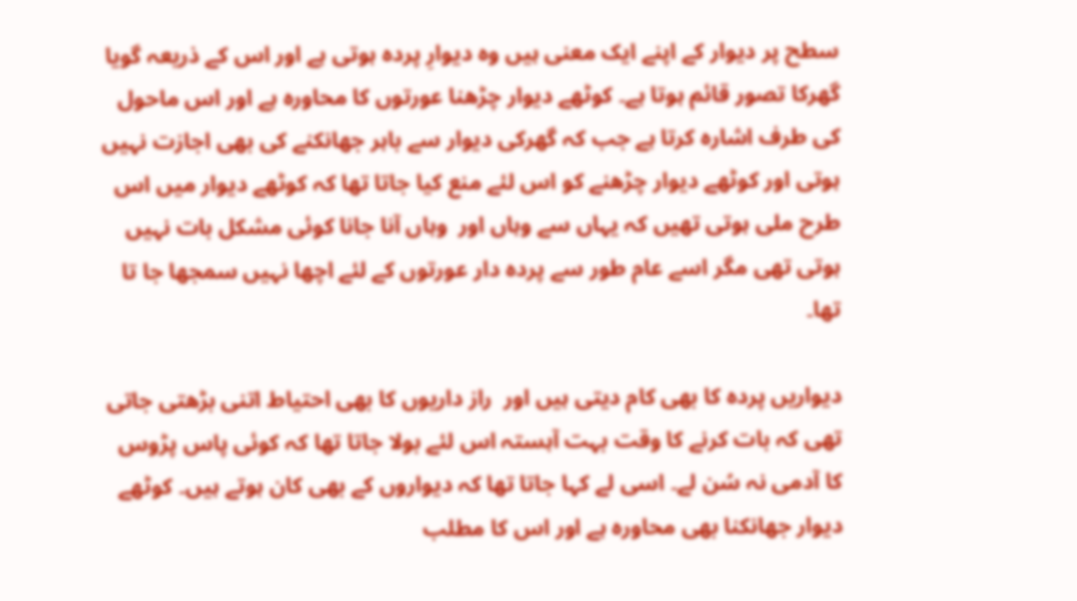سطح پر دیوار کے اپنے ایک معنی ہیں وہ دیوارِ پردہ ہوتی ہے اور اس کے ذریعہ گویا گھرکا تصور قائم ہوتا ہے۔ کوٹھے دیوار چڑھنا عورتوں کا محاورہ ہے اور اس ماحول کی طرف اشارہ کرتا ہے جب کہ گھرکی دیوار سے باہر جھانکنے کی بھی اجازت نہیں ہوتی اور کوٹھے دیوار چڑھنے کو اس لئے منع کیا جاتا تھا کہ کوٹھے دیوار میں اس طرح ملی ہوتی تھیں کہ یہاں سے وہاں اور  وہاں آنا جانا کوئی مشکل بات نہیں ہوتی تھی مگر اسے عام طور سے پردہ دار عورتوں کے لئے اچھا نہیں سمجھا جا تا تھا۔

دیواریں پردہ کا بھی کام دیتی ہیں اور  راز داریوں کا بھی احتیاط اتنی بڑھتی جاتی تھی کہ بات کرنے کا وقت بہت آہستہ اس لئے بولا جاتا تھا کہ کوئی پاس پڑوس کا آدمی نہ سُن لے۔ اسی لے کہا جاتا تھا کہ دیواروں کے بھی کان ہوتے ہیں۔ کوٹھے دیوار جھانکنا بھی محاورہ ہے اور اس کا مطلب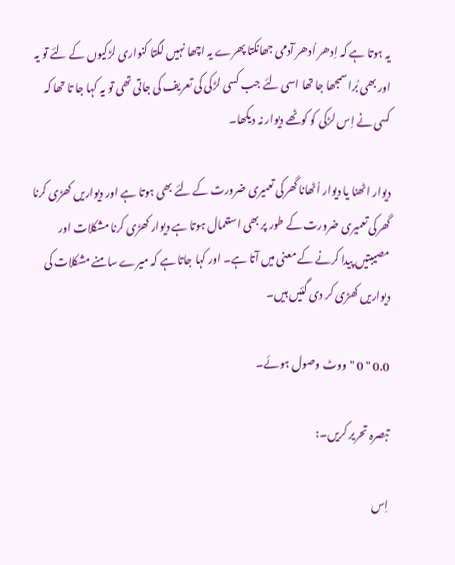یہ ہوتا ہے کہ اِدھر اُدھر آدمی جھانکتا پھرے یہ اچھا نہیں لگتا کنواری لڑکیوں کے لئے تو یہ اور بھی بُرا سمجھا جا تھا اسی لئے جب کسی لڑکی کی تعریف کی جاتی تھی تو یہ کہا جا تا تھا کہ کسی نے اِس لڑکی کو کوٹھے دیوار نہ دیکھا۔

دیوار اٹھنا یا دیوار اُٹھانا گھرکی تعمیری ضرورت کے لئے بھی ہوتا ہے اور دیواریں کھڑی کرنا گھرکی تعمیری ضرورت کے طور پر بھی استعمال ہوتا ہے دیوار کھڑی کرنا مشکلات اور مصیبتیں پیدا کرنے کے معنی میں آتا ہے۔ اور کہا جاتا ہے کہ میرے سامنے مشکلات کی دیواریں کھڑی کر دی گئیں ہیں۔

0.0 " 0 "ووٹ وصول ہوئے۔

تبصرہ تحریر کریں۔:

اِس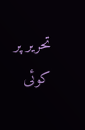تحریر پر کوئی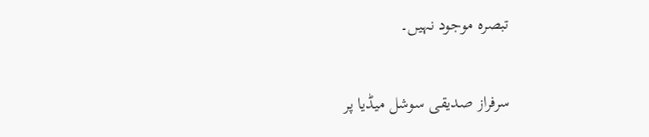تبصرہ موجود نہیں۔

سرفراز صدیقی سوشل میڈیا پر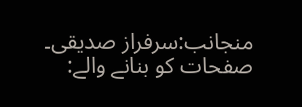منجانب:سرفراز صدیقی۔ صفحات کو بنانے والے: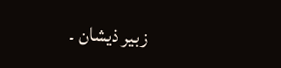زبیر ذیشان ۔